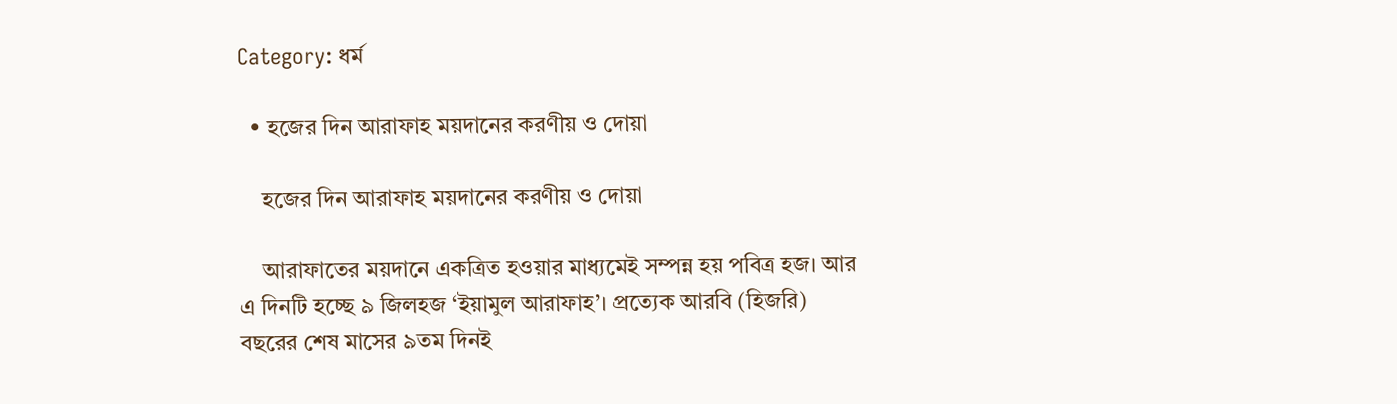Category: ধর্ম

  • হজের দিন আরাফাহ ময়দানের করণীয় ও দোয়া

    হজের দিন আরাফাহ ময়দানের করণীয় ও দোয়া

    আরাফাতের ময়দানে একত্রিত হওয়ার মাধ্যমেই সম্পন্ন হয় পবিত্র হজ। আর এ দিনটি হচ্ছে ৯ জিলহজ ‘ইয়ামুল আরাফাহ’। প্রত্যেক আরবি (হিজরি) বছরের শেষ মাসের ৯তম দিনই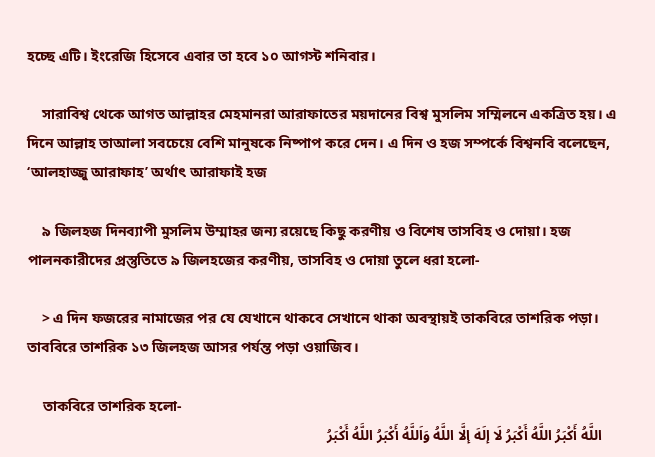হচ্ছে এটি। ইংরেজি হিসেবে এবার তা হবে ১০ আগস্ট শনিবার।

    সারাবিশ্ব থেকে আগত আল্লাহর মেহমানরা আরাফাতের ময়দানের বিশ্ব মুসলিম সম্মিলনে একত্রিত হয়। এ দিনে আল্লাহ তাআলা সবচেয়ে বেশি মানুষকে নিষ্পাপ করে দেন। এ দিন ও হজ সম্পর্কে বিশ্বনবি বলেছেন, ‘আলহাজ্জু আরাফাহ’ অর্থাৎ আরাফাই হজ

    ৯ জিলহজ দিনব্যাপী মুসলিম উম্মাহর জন্য রয়েছে কিছু করণীয় ও বিশেষ তাসবিহ ও দোয়া। হজ পালনকারীদের প্রস্তুতিতে ৯ জিলহজের করণীয়, তাসবিহ ও দোয়া তুলে ধরা হলো-

    > এ দিন ফজরের নামাজের পর যে যেখানে থাকবে সেখানে থাকা অবস্থায়ই তাকবিরে তাশরিক পড়া। তাববিরে তাশরিক ১৩ জিলহজ আসর পর্যন্ত পড়া ওয়াজিব।

    তাকবিরে তাশরিক হলো-
    اللَّهُ أَكْبَرُ اللَّهُ أَكْبَرُ لَا إلَهَ إلَّا اللَّهُ وَاَللَّهُ أَكْبَرُ اللَّهُ أَكْبَرُ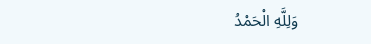وَلِلَّهِ الْحَمْدُ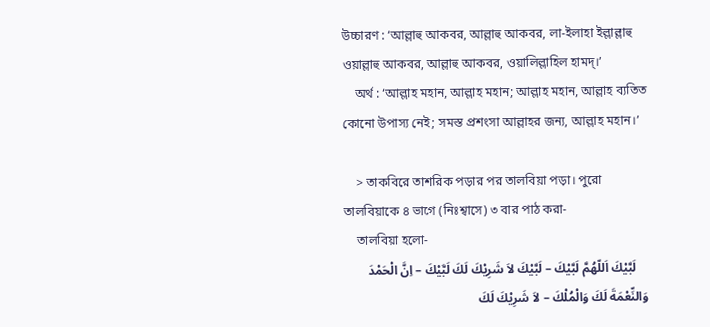উচ্চারণ : ‘আল্লাহু আকবর, আল্লাহু আকবর, লা-ইলাহা ইল্লাল্লাহু ওয়াল্লাহু আকবর, আল্লাহু আকবর, ওয়ালিল্লাহিল হামদ্।’
    অর্থ : ‘আল্লাহ মহান, আল্লাহ মহান; আল্লাহ মহান, আল্লাহ ব্যতিত কোনো উপাস্য নেই; সমস্ত প্রশংসা আল্লাহর জন্য, আল্লাহ মহান।’

    > তাকবিরে তাশরিক পড়ার পর তালবিয়া পড়া। পুরো তালবিয়াকে ৪ ভাগে (নিঃশ্বাসে) ৩ বার পাঠ করা-
    তালবিয়া হলো-
    لَبَّيْكَ اَللّهُمَّ لَبَّيْكَ – لَبَّيْكَ لاَ شَرِيْكَ لَكَ لَبَّيْكَ – اِنَّ الْحَمْدَ وَالنِّعْمَةَ لَكَ وَالْمُلْكَ – لاَ شَرِيْكَ لَكَ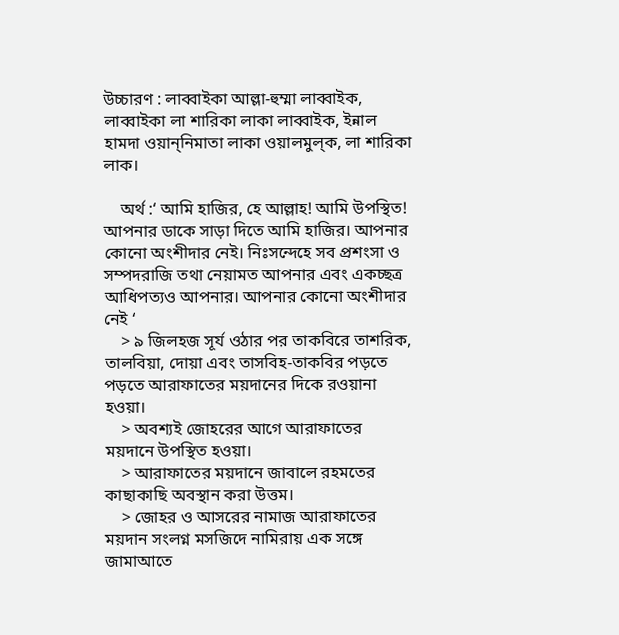উচ্চারণ : লাব্বাইকা আল্লা-হুম্মা লাব্বাইক, লাব্বাইকা লা শারিকা লাকা লাব্বাইক, ইন্নাল হামদা ওয়ান্‌নিমাতা লাকা ওয়ালমুল্‌ক, লা শারিকা লাক।

    অর্থ :‘ আমি হাজির, হে আল্লাহ! আমি উপস্থিত! আপনার ডাকে সাড়া দিতে আমি হাজির। আপনার কোনো অংশীদার নেই। নিঃসন্দেহে সব প্রশংসা ও সম্পদরাজি তথা নেয়ামত আপনার এবং একচ্ছত্র আধিপত্যও আপনার। আপনার কোনো অংশীদার নেই ‘
    > ৯ জিলহজ সূর্য ওঠার পর তাকবিরে তাশরিক, তালবিয়া, দোয়া এবং তাসবিহ-তাকবির পড়তে পড়তে আরাফাতের ময়দানের দিকে রওয়ানা হওয়া।
    > অবশ্যই জোহরের আগে আরাফাতের ময়দানে উপস্থিত হওয়া।
    > আরাফাতের ময়দানে জাবালে রহমতের কাছাকাছি অবস্থান করা উত্তম।
    > জোহর ও আসরের নামাজ আরাফাতের ময়দান সংলগ্ন মসজিদে নামিরায় এক সঙ্গে জামাআতে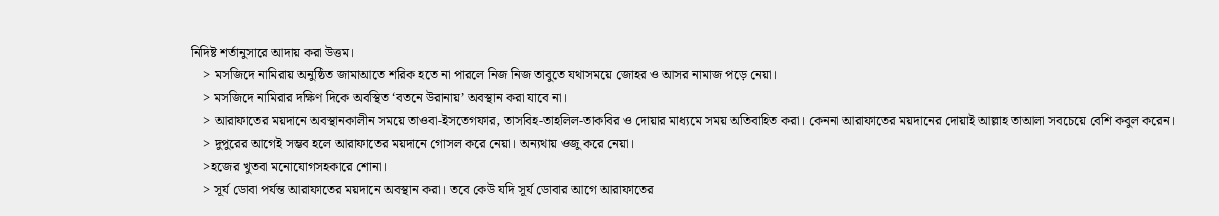নিদিষ্ট শর্তানুসারে আদায় করা উত্তম।
    > মসজিদে নামিরায় অনুষ্ঠিত জামাআতে শরিক হতে না পারলে নিজ নিজ তাবুতে যথাসময়ে জোহর ও আসর নামাজ পড়ে নেয়া।
    > মসজিদে নামিরার দক্ষিণ দিকে অবস্থিত ‘বতনে উরানায়’ অবস্থান করা যাবে না।
    > আরাফাতের ময়দানে অবস্থানকালীন সময়ে তাওবা-ইসতেগফার, তাসবিহ-তাহলিল-তাকবির ও দোয়ার মাধ্যমে সময় অতিবাহিত করা। কেননা আরাফাতের ময়দানের দোয়াই আল্লাহ তাআলা সবচেয়ে বেশি কবুল করেন।
    > দুপুরের আগেই সম্ভব হলে আরাফাতের ময়দানে গোসল করে নেয়া। অন্যথায় ওজু করে নেয়া।
    >হজের খুতবা মনোযোগসহকারে শোনা।
    > সূর্য ডোবা পর্যন্ত আরাফাতের ময়দানে অবস্থান করা। তবে কেউ যদি সূর্য ডোবার আগে আরাফাতের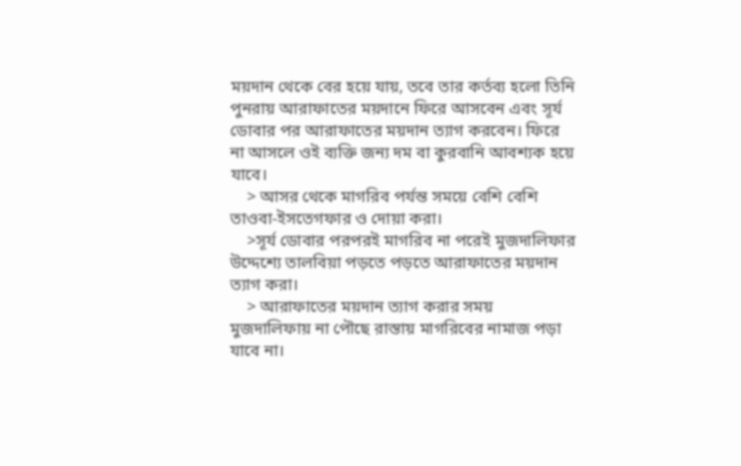ময়দান থেকে বের হয়ে যায়, তবে তার কর্তব্য হলো তিনি পুনরায় আরাফাতের ময়দানে ফিরে আসবেন এবং সূর্য ডোবার পর আরাফাতের ময়দান ত্যাগ করবেন। ফিরে না আসলে ওই ব্যক্তি জন্য দম বা কুরবানি আবশ্যক হয়ে যাবে।
    > আসর থেকে মাগরিব পর্যন্ত সময়ে বেশি বেশি তাওবা-ইসতেগফার ও দোয়া করা।
    >সূর্য ডোবার পরপরই মাগরিব না পরেই মুজদালিফার উদ্দেশ্যে তালবিয়া পড়তে পড়তে আরাফাতের ময়দান ত্যাগ করা।
    > আরাফাতের ময়দান ত্যাগ করার সময় মুজদালিফায় না পৌছে রাস্তায় মাগরিবের নামাজ পড়া যাবে না।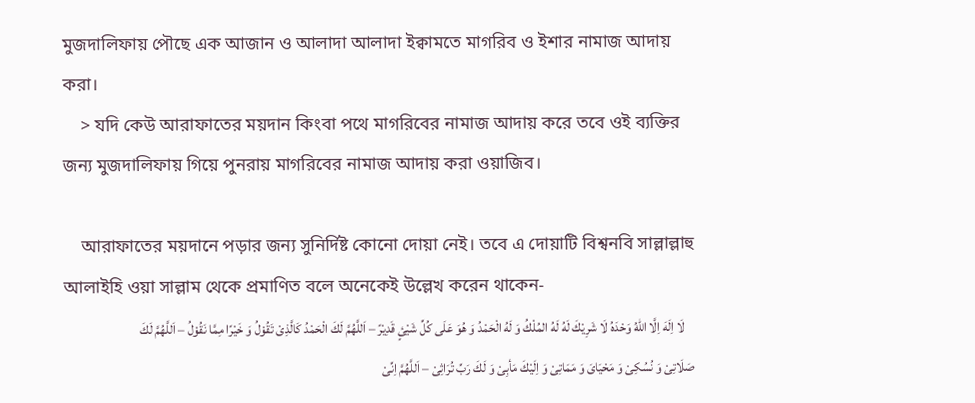মুজদালিফায় পৌছে এক আজান ও আলাদা আলাদা ইক্বামতে মাগরিব ও ইশার নামাজ আদায় করা।
    > যদি কেউ আরাফাতের ময়দান কিংবা পথে মাগরিবের নামাজ আদায় করে তবে ওই ব্যক্তির জন্য মুজদালিফায় গিয়ে পুনরায় মাগরিবের নামাজ আদায় করা ওয়াজিব।

    আরাফাতের ময়দানে পড়ার জন্য সুনির্দিষ্ট কোনো দোয়া নেই। তবে এ দোয়াটি বিশ্বনবি সাল্লাল্লাহু আলাইহি ওয়া সাল্লাম থেকে প্রমাণিত বলে অনেকেই উল্লেখ করেন থাকেন-
    لَا اِلَهَ اِلَّا اللهُ وَحْدَهُ لَا شَرِيْكَ لَهُ لَهُ المُلْكُ وَ لَهُ الْحَمْدُ وَ هُوَ عَلَى كُلِّ شَيْئٍ قَدِيْرً – اَللَّهُمَّ لَكَ الْحَمْدُ كَالَّذِىْ تَقُوْلُ وَ خَيْرًا مِمَّا نَقُوْلُ – اَللَّهُمَّ لَكَ صَلَاتِىْ وَ نُسُكِىْ وَ مَحْيَاىَ وَ مَمَاتِىْ وَ اِلَيْكَ مَأبِىْ وَ لَكَ رَبِّ تُرَاثِىْ – اَللَّهُمَّ اِنِّىْ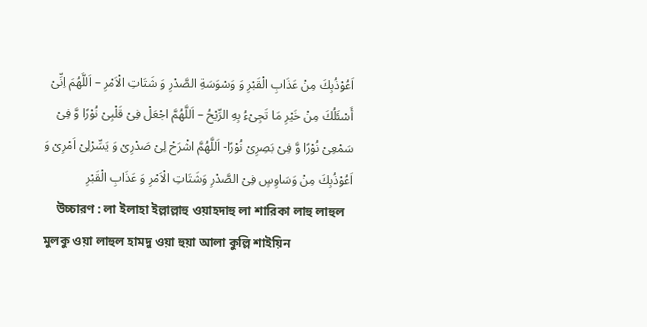اَعُوْذُبِكَ مِنْ عَذَابِ الْقَبْرِ وَ وَسْوَسَةِ الصَّدْرِ وَ شَتَاتِ الْاَمْرِ – اَللَّهُمَ اِنِّىْ أَسْئَلُكَ مِنْ خَيْرِ مَا تَجِىْءُ بِهِ الرِّيْحُ – اَللَّهُمَّ اجْعَلْ فِىْ قَلْبِىْ نُوْرًا وَّ فِىْ سَمْعِىْ نُوْرًا وَّ فِىْ بَصِرِىْ نُوْرًا- اَللَّهُمَّ اشْرَحْ لِىْ صَدْرِىْ وَ يَسِّرْلِىْ اَمْرِىْ وَ اَعُوْذُبِكَ مِنْ وَسَاوِسٍ فِىْ الصَّدْرِ وَشَتَاتِ الْاَمْرِ وَ عَذَابِ الْقَبْرِ
    উচ্চারণ : লা ইলাহা ইল্লাল্লাহু ওয়াহদাহু লা শারিকা লাহু লাহুল মুলকু ওয়া লাহুল হামদু ওয়া হুয়া আলা কুল্লি শাইয়িন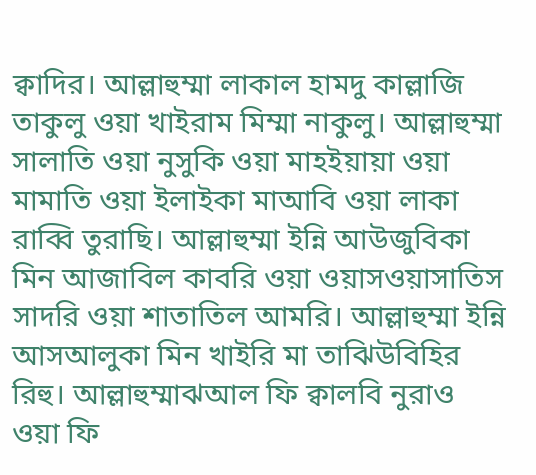ক্বাদির। আল্লাহুম্মা লাকাল হামদু কাল্লাজি তাকুলু ওয়া খাইরাম মিম্মা নাকুলু। আল্লাহুম্মা সালাতি ওয়া নুসুকি ওয়া মাহইয়ায়া ওয়া মামাতি ওয়া ইলাইকা মাআবি ওয়া লাকা রাব্বি তুরাছি। আল্লাহুম্মা ইন্নি আউজুবিকা মিন আজাবিল কাবরি ওয়া ওয়াসওয়াসাতিস সাদরি ওয়া শাতাতিল আমরি। আল্লাহুম্মা ইন্নি আসআলুকা মিন খাইরি মা তাঝিউবিহির রিহু। আল্লাহুম্মাঝআল ফি ক্বালবি নুরাও ওয়া ফি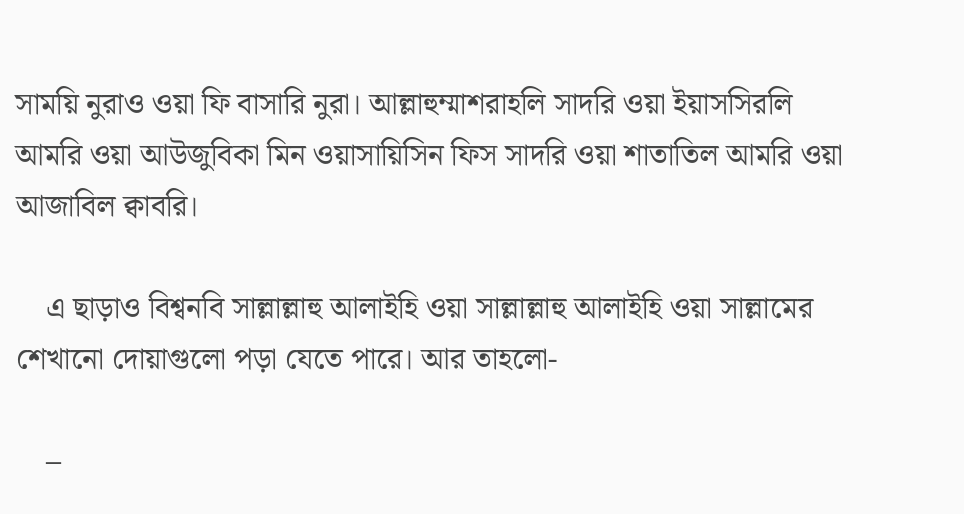সাময়ি নুরাও ওয়া ফি বাসারি নুরা। আল্লাহুম্মাশরাহলি সাদরি ওয়া ইয়াসসিরলি আমরি ওয়া আউজুবিকা মিন ওয়াসায়িসিন ফিস সাদরি ওয়া শাতাতিল আমরি ওয়া আজাবিল ক্বাবরি।

    এ ছাড়াও বিশ্বনবি সাল্লাল্লাহু আলাইহি ওয়া সাল্লাল্লাহু আলাইহি ওয়া সাল্লামের শেখানো দোয়াগুলো পড়া যেতে পারে। আর তাহলো-

    –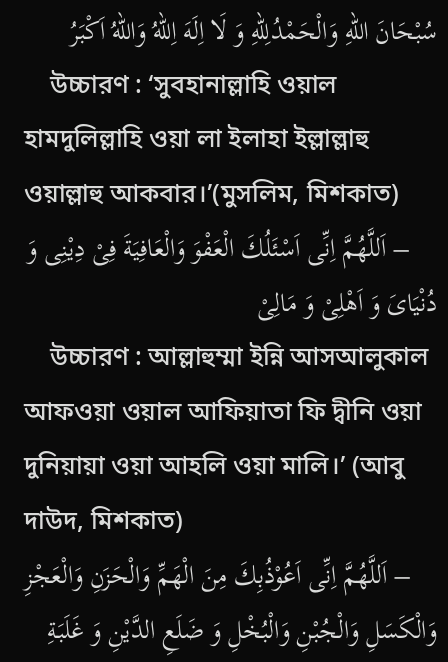سُبْحَانَ اللهِ وَالْحَمْدُلِلّهِ وَ لَا اِلَهَ اِللهُ وَاللهُ اَكْبَرُ
    উচ্চারণ : ‘সুবহানাল্লাহি ওয়াল হামদুলিল্লাহি ওয়া লা ইলাহা ইল্লাল্লাহু ওয়াল্লাহু আকবার।’(মুসলিম, মিশকাত)
    – اَللَّهُمَّ اِنِّى اَسْئَلُكَ الْعَفْوَ وَالْعَافِيَةَ فِىْ دِيْنِى وَ دُنْيَاىَ وَ اَهْلِىْ وَ مَالِىْ
    উচ্চারণ : আল্লাহুম্মা ইন্নি আসআলুকাল আফওয়া ওয়াল আফিয়াতা ফি দ্বীনি ওয়া দুনিয়ায়া ওয়া আহলি ওয়া মালি।’ (আবু দাউদ, মিশকাত)
    – اَللَّهُمَّ اِنِّى اَعُوْذُبِكَ مِنَ الْهَمِّ وَالْحَزَنِ وَالْعَجْزِ وَالْكَسَلِ وَالْجُبْنِ وَالْبُخْلِ وَ ضَلَعِ الدَّيْنِ وَ غَلَبَةِ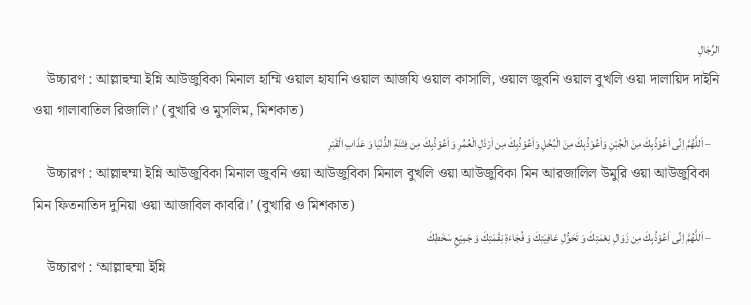الرِّجَالِ
    উচ্চারণ : আল্লাহুম্মা ইন্নি আউজুবিকা মিনাল হাম্মি ওয়াল হাযানি ওয়াল আজযি ওয়াল কাসালি, ওয়াল জুবনি ওয়াল বুখলি ওয়া দালায়িদ দাইনি ওয়া গালাবাতিল রিজালি।’ (বুখারি ও মুসলিম, মিশকাত)
    – اَللَّهُمَّ اِنِّى اَعُوْذُبِكَ مِنَ الْجُبْنِ وَاَعُوْذُبِكَ مِنَ الْبُخْلِ وَاَعُوْذُبِكَ مِن اَرْذَلِ الْعُمُرِ وَ اَعُوْذُبِكَ مِن فِتْنَةِ الدُّنْيَا وَ عَذَابِ الْقَبْرِ
    উচ্চারণ : আল্লাহুম্মা ইন্নি আউজুবিকা মিনাল জুবনি ওয়া আউজুবিকা মিনাল বুখলি ওয়া আউজুবিকা মিন আরজালিল উমুরি ওয়া আউজুবিকা মিন ফিতনাতিদ দুনিয়া ওয়া আজাবিল কাবরি।’ (বুখারি ও মিশকাত)
    – اَللَّهُمَّ اِنِّى اَعُوْذُبِكَ مِن زَوَالِ نِعْمَتِكَ وَ تَحَوُّلِ عَافِيَتِكَ وَ فُجَاءَةِ نِقْمَتِكَ وَ جَمِيْعِ سَخَطِكَ
    উচ্চারণ : ‘আল্লাহুম্মা ইন্নি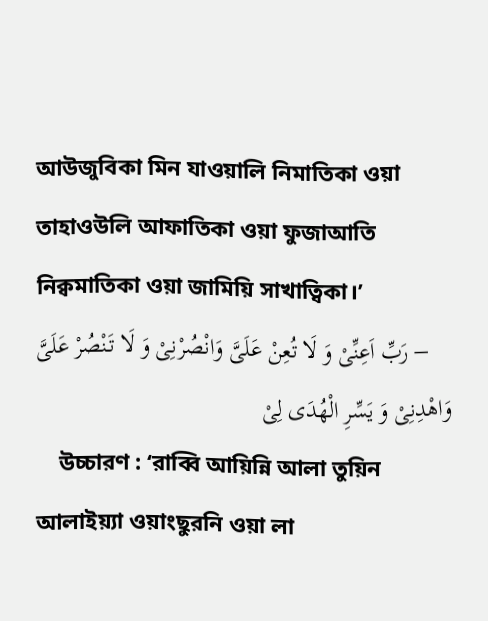আউজুবিকা মিন যাওয়ালি নিমাতিকা ওয়া তাহাওউলি আফাতিকা ওয়া ফুজাআতি নিক্বমাতিকা ওয়া জামিয়ি সাখাত্বিকা।’
    – رَبِّ اَعِنِّىْ وَ لَا تُعِنْ عَلَىَّ وَانْصُرْنِىْ وَ لَا تَنْصُرْ عَلَىَّ وَاهْدِنِىْ وَ يَسِّرِ الْهُدَى لِىْ
    উচ্চারণ : ‘রাব্বি আয়িন্নি আলা তুয়িন আলাইয়্যা ওয়াংছুরনি ওয়া লা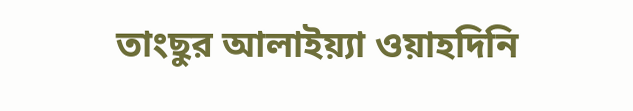তাংছুর আলাইয়্যা ওয়াহদিনি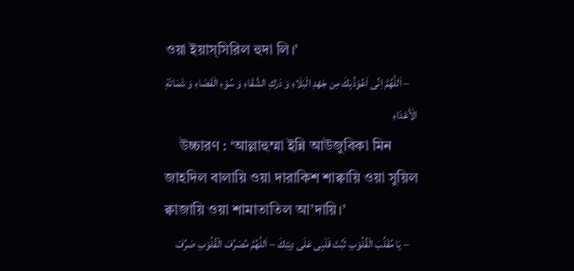ওয়া ইয়াস্সিরিল হুদা লি।’
    – اَللَّهُمَّ اِنِّى اَعُوْذُبِكَ مِن جَهْدِ الْبَلَاءِ وَ دَرَكِ الشَّقَاءِ وَ سُوْءِ الْقَضَاءِ وَ شَمَاتَةِ الْأَعْدَاءِ
    উচ্চারণ : ‘আল্লাহুম্মা ইন্নি আউজুবিকা মিন জাহদিল বালায়ি ওয়া দারাকিশ শাক্বায়ি ওয়া সুয়িল ক্বাজায়ি ওয়া শামাতাতিল আ’দায়ি।’
    – يَا مُقَلِّبَ الْقُلُوْبِ ثَبِّتْ قَلْبِى عَلَى دِيْنِكَ – اَللَّهُمَّ مُصَرِّفَ الْقُلُوْبِ صَرِّفْ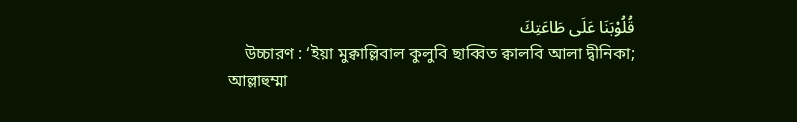قُلُوْبَنَا عَلَى طَاعَتِكَ
    উচ্চারণ : ‘ইয়া মুক্বাল্লিবাল কুলুবি ছাব্বিত ক্বালবি আলা দ্বীনিকা; আল্লাহুম্মা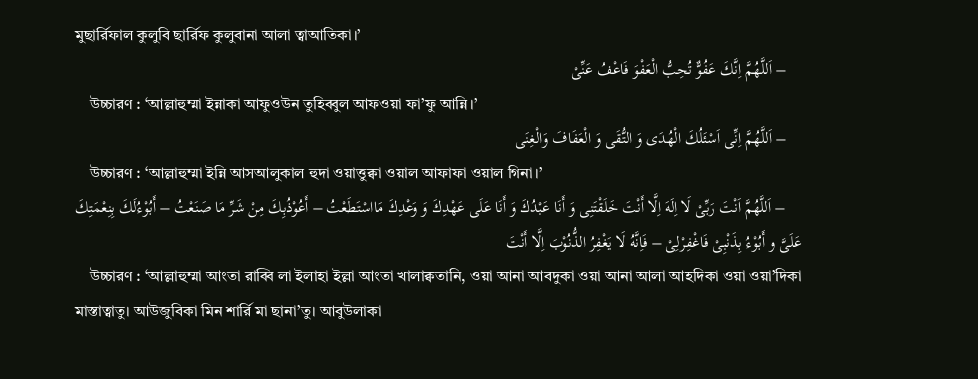মুছার্রিফাল কুলুবি ছার্রিফ কুলুবানা আলা ত্বাআতিকা।’
    – اَللَّهُمَّ اِنَّكَ عَفُوٌّ تُحِبُّ الْعَفْوَ فَاعْفُ عَنِّىْ
    উচ্চারণ : ‘আল্লাহুম্মা ইন্নাকা আফুওউন তুহিব্বুল আফওয়া ফা’ফু আন্নি।’
    – اَللَّهُمَّ اِنِّى اَسْئَلُكَ الْهُدَى وَ التُّقَى وَ الْعَفَافَ وَالْغِنَى
    উচ্চারণ : ‘আল্লাহুম্মা ইন্নি আসআলুকাল হুদা ওয়াত্তুক্বা ওয়াল আফাফা ওয়াল গিনা।’
    – اَللَّهُمَّ اَنْتَ رَبِّىْ لَا اِلَهَ اِلَّا أَنْتَ خَلَقْتَنِى وَ أَنَا عَبْدُكَ وَ أَنَا عَلَى عَهْدِكَ وَ وَعْدِكَ مَااسْتَطَعْتُ – أَعُوْذُبِكَ مِنْ شَرِّ مَا صَنَعْتُ – أَبُوْءُلَكَ بِنِعْمَتِكَ عَلَىَّ و أَبُوْءُ بِذَنْبِىْ فَاغْفِرْلِىْ – فَاِنَّهُ لَا يَغْفِرُ الذُّنُوْبَ اِلَّا أَنْتَ
    উচ্চারণ : ‘আল্লাহুম্মা আংতা রাব্বি লা ইলাহা ইল্লা আংতা খালাক্বতানি, ওয়া আনা আবদুকা ওয়া আনা আলা আহদিকা ওয়া ওয়া’দিকা মাস্তাত্বাতু। আউজুবিকা মিন শার্রি মা ছানা’তু। আবুউলাকা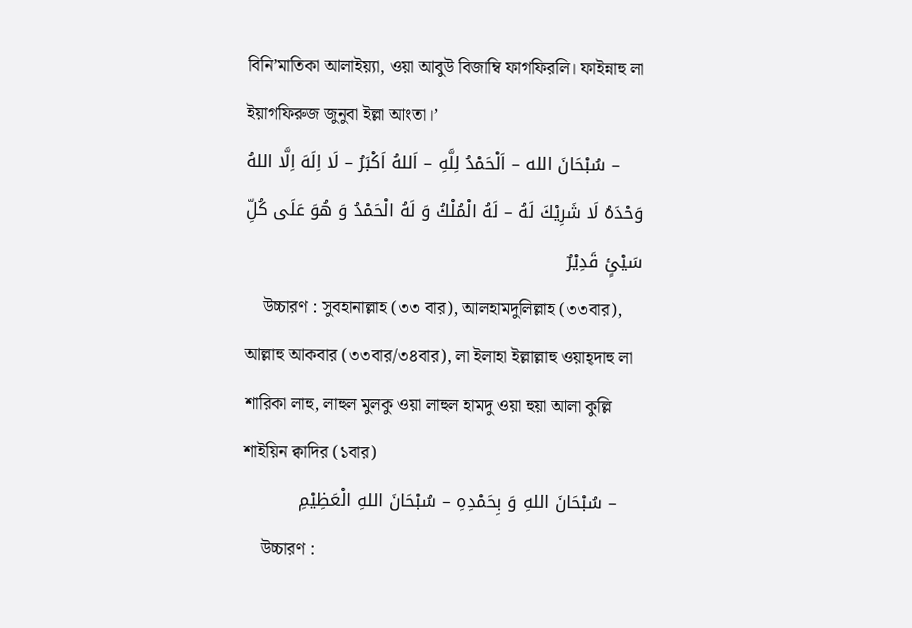বিনি’মাতিকা আলাইয়্যা, ওয়া আবুউ বিজাম্বি ফাগফিরলি। ফাইন্নাহু লা ইয়াগফিরুজ জুনুবা ইল্লা আংতা।’
    – سُبْحَانَ الله – اَلْحَمْدُ لِلَّهِ – اَللهُ اَكْبَرُ – لَا اِلَهَ اِلَّا اللهُ وَحْدَهُ لَا شَرِيْكَ لَهُ – لَهُ الْمُلْكُ وَ لَهُ الْحَمْدُ وَ هُوَ عَلَى كُلِّ سَيْئٍ قَدِيْرٌ
    উচ্চারণ : সুবহানাল্লাহ (৩৩ বার), আলহামদুলিল্লাহ (৩৩বার), আল্লাহু আকবার (৩৩বার/৩৪বার), লা ইলাহা ইল্লাল্লাহু ওয়াহ্দাহু লা শারিকা লাহু, লাহুল মুলকু ওয়া লাহুল হামদু ওয়া হুয়া আলা কুল্লি শাইয়িন ক্বাদির (১বার)
    – سُبْحَانَ اللهِ وَ بِحَمْدِهِ – سُبْحَانَ اللهِ الْعَظِيْمِ
    উচ্চারণ :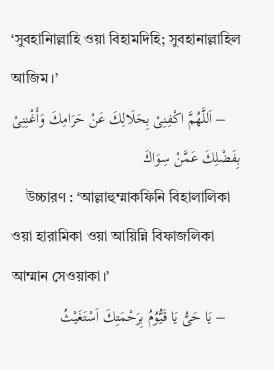‘সুবহানিাল্লাহি ওয়া বিহামদিহি; সুবহানাল্লাহিল আজিম।’
    – اَللَّهُمَّ اكْفِنِىْ بِحَلَالِكَ عَنْ حَرَامِكَ وَأَغْنِنِىْ بِفَضْلِكَ عَمَّنْ سِوَاكَ
    উচ্চারণ : ‘আল্লাহুম্মাকফিনি বিহালালিকা ওয়া হারামিকা ওয়া আয়িন্নি বিফাজলিকা আম্মান সেওয়াকা।’
    – يَا حَىُّ يَا قَيُّوُمُ بِرَحْمَتِكَ اَسْتَغَيْثُ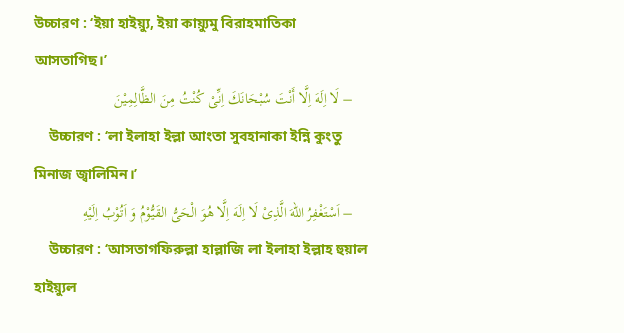উচ্চারণ : ‘ইয়া হাইয়্যু, ইয়া কায়্যুমু বিরাহমাতিকা আসতাগিছ।’
    – لَا اِلَهَ اِلَّا أَنْتَ سُبْحَانَكَ اِنِّىْ كُنْتُ مِنَ الظَّالِمِيْنَ
    উচ্চারণ : ‘লা ইলাহা ইল্লা আংতা সুবহানাকা ইন্নি কুংতু মিনাজ জ্বালিমিন।’
    – اَسْتَغْفِرُ اللهَ الَّذِىْ لَا اِلَهَ اِلَّا هُوَ الْحَىُّ القَيُّوْمُ وَ اَتُوْبُ اِلَيْهِ
    উচ্চারণ : ‘আসতাগফিরুল্লা হাল্লাজি লা ইলাহা ইল্লাহ হুয়াল হাইয়্যুল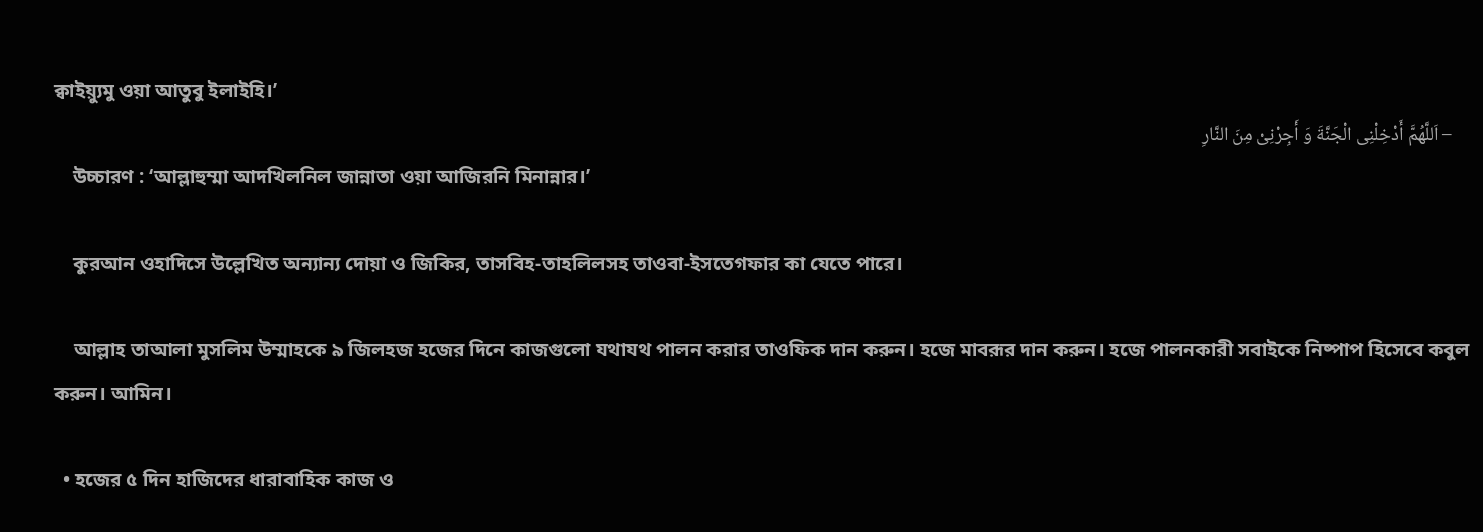ক্বাইয়্যুমু ওয়া আতুবু ইলাইহি।’
    – اَللَّهُمَّ أَدْخِلْنِى الْجَنَّةَ وَ أَجِرْنِىْ مِنَ النَّارِ
    উচ্চারণ : ‘আল্লাহুম্মা আদখিলনিল জান্নাতা ওয়া আজিরনি মিনান্নার।’

    কুরআন ওহাদিসে উল্লেখিত অন্যান্য দোয়া ও জিকির, তাসবিহ-তাহলিলসহ তাওবা-ইসতেগফার কা যেতে পারে।

    আল্লাহ তাআলা মুসলিম উম্মাহকে ৯ জিলহজ হজের দিনে কাজগুলো যথাযথ পালন করার তাওফিক দান করুন। হজে মাবরূর দান করুন। হজে পালনকারী সবাইকে নিষ্পাপ হিসেবে কবুল করুন। আমিন।

  • হজের ৫ দিন হাজিদের ধারাবাহিক কাজ ও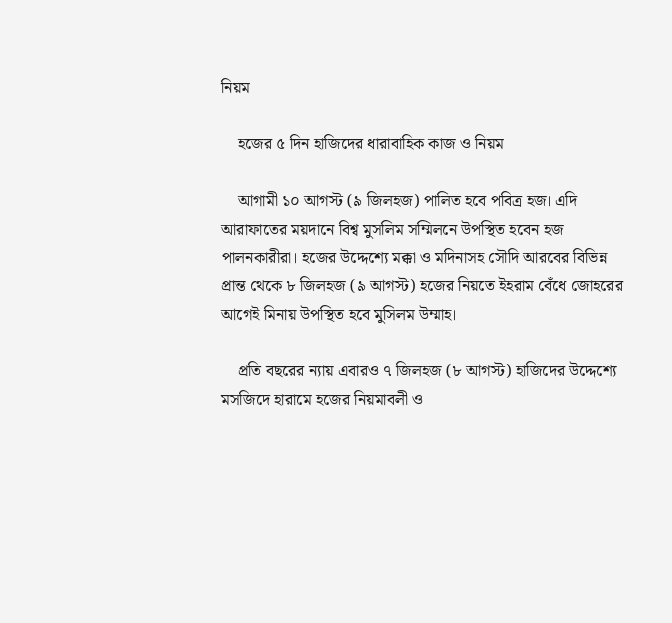নিয়ম

    হজের ৫ দিন হাজিদের ধারাবাহিক কাজ ও নিয়ম

    আগামী ১০ আগস্ট (৯ জিলহজ) পালিত হবে পবিত্র হজ। এদি আরাফাতের ময়দানে বিশ্ব মুসলিম সম্মিলনে উপস্থিত হবেন হজ পালনকারীরা। হজের উদ্দেশ্যে মক্কা ও মদিনাসহ সৌদি আরবের বিভিন্ন প্রান্ত থেকে ৮ জিলহজ (৯ আগস্ট) হজের নিয়তে ইহরাম বেঁধে জোহরের আগেই মিনায় উপস্থিত হবে মুসিলম উম্মাহ।

    প্রতি বছরের ন্যায় এবারও ৭ জিলহজ (৮ আগস্ট) হাজিদের উদ্দেশ্যে মসজিদে হারামে হজের নিয়মাবলী ও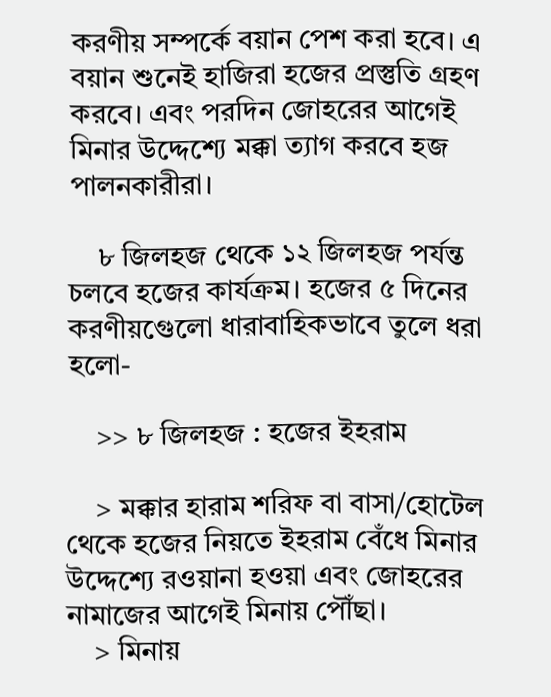করণীয় সম্পর্কে বয়ান পেশ করা হবে। এ বয়ান শুনেই হাজিরা হজের প্রস্তুতি গ্রহণ করবে। এবং পরদিন জোহরের আগেই মিনার উদ্দেশ্যে মক্কা ত্যাগ করবে হজ পালনকারীরা।

    ৮ জিলহজ থেকে ১২ জিলহজ পর্যন্ত চলবে হজের কার্যক্রম। হজের ৫ দিনের করণীয়গেুলো ধারাবাহিকভাবে তুলে ধরা হলো-

    >> ৮ জিলহজ : হজের ইহরাম

    > মক্কার হারাম শরিফ বা বাসা/হোটেল থেকে হজের নিয়তে ইহরাম বেঁধে মিনার উদ্দেশ্যে রওয়ানা হওয়া এবং জোহরের নামাজের আগেই মিনায় পৌঁছা।
    > মিনায়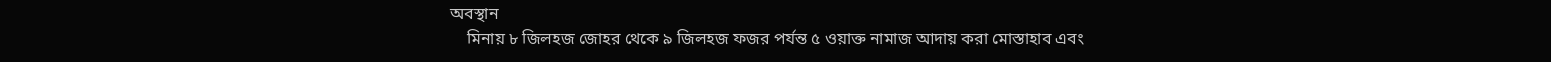অবস্থান
    মিনায় ৮ জিলহজ জোহর থেকে ৯ জিলহজ ফজর পর্যন্ত ৫ ওয়াক্ত নামাজ আদায় করা মোস্তাহাব এবং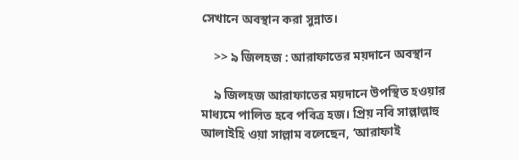সেখানে অবস্থান করা সুন্নাত।

    >> ৯ জিলহজ : আরাফাতের ময়দানে অবস্থান

    ৯ জিলহজ আরাফাতের ময়দানে উপস্থিত হওয়ার মাধ্যমে পালিত হবে পবিত্র হজ। প্রিয় নবি সাল্লাল্লাহু আলাইহি ওয়া সাল্লাম বলেছেন, ‘আরাফাই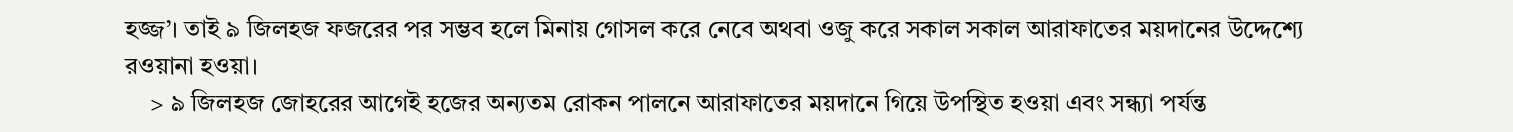হজ্জ’। তাই ৯ জিলহজ ফজরের পর সম্ভব হলে মিনায় গোসল করে নেবে অথবা ওজু করে সকাল সকাল আরাফাতের ময়দানের উদ্দেশ্যে রওয়ানা হওয়া।
    > ৯ জিলহজ জোহরের আগেই হজের অন্যতম রোকন পালনে আরাফাতের ময়দানে গিয়ে উপস্থিত হওয়া এবং সন্ধ্যা পর্যন্ত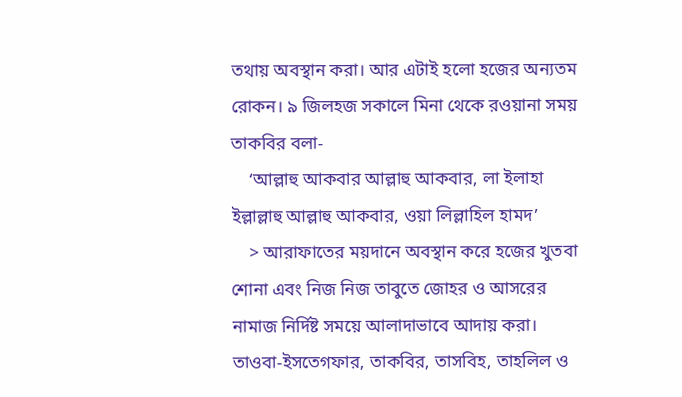তথায় অবস্থান করা। আর এটাই হলো হজের অন্যতম রোকন। ৯ জিলহজ সকালে মিনা থেকে রওয়ানা সময় তাকবির বলা-
    ‘আল্লাহু আকবার আল্লাহু আকবার, লা ইলাহা ইল্লাল্লাহু আল্লাহু আকবার, ওয়া লিল্লাহিল হামদ’
    > আরাফাতের ময়দানে অবস্থান করে হজের খুতবা শোনা এবং নিজ নিজ তাবুতে জোহর ও আসরের নামাজ নির্দিষ্ট সময়ে আলাদাভাবে আদায় করা। তাওবা-ইসতেগফার, তাকবির, তাসবিহ, তাহলিল ও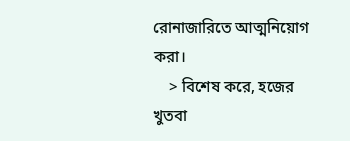রোনাজারিতে আত্মনিয়োগ করা।
    > বিশেষ করে, হজের খুতবা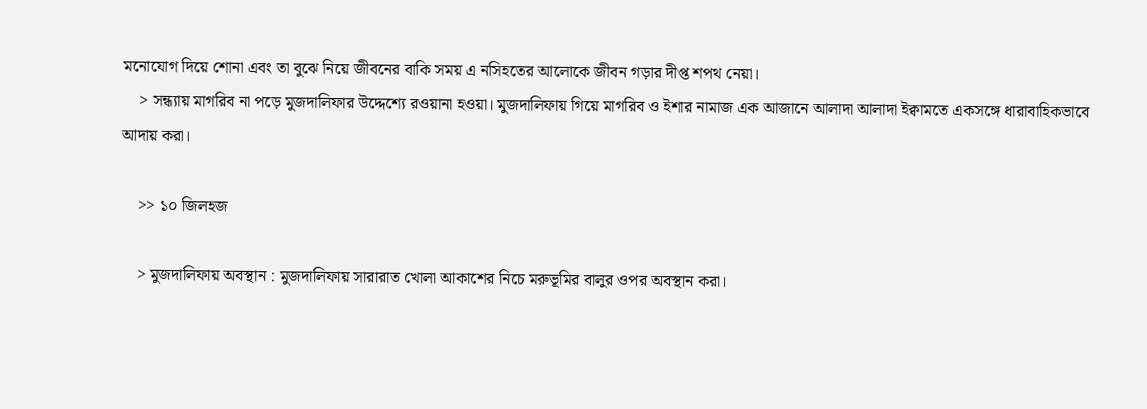মনোযোগ দিয়ে শোনা এবং তা বুঝে নিয়ে জীবনের বাকি সময় এ নসিহতের আলোকে জীবন গড়ার দীপ্ত শপথ নেয়া।
    > সন্ধ্যায় মাগরিব না পড়ে মুজদালিফার উদ্দেশ্যে রওয়ানা হওয়া। মুজদালিফায় গিয়ে মাগরিব ও ইশার নামাজ এক আজানে আলাদা আলাদা ইক্বামতে একসঙ্গে ধারাবাহিকভাবে আদায় করা।

    >> ১০ জিলহজ

    > মুজদালিফায় অবস্থান : মুজদালিফায় সারারাত খোলা আকাশের নিচে মরুভূমির বালুর ওপর অবস্থান করা।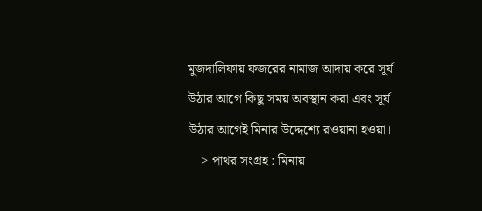মুজদালিফায় ফজরের নামাজ আদায় করে সূর্য উঠার আগে কিছু সময় অবস্থান করা এবং সূর্য উঠার আগেই মিনার উদ্দেশ্যে রওয়ানা হওয়া।
    > পাথর সংগ্রহ : মিনায়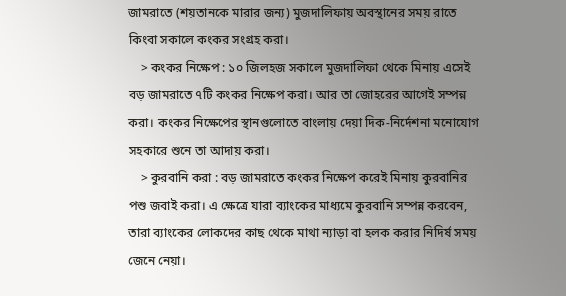জামরাতে (শয়তানকে মারার জন্য) মুজদালিফায় অবস্থানের সময় রাতে কিংবা সকালে কংকর সংগ্রহ করা।
    > কংকর নিক্ষেপ : ১০ জিলহজ সকালে মুজদালিফা থেকে মিনায় এসেই বড় জামরাতে ৭টি কংকর নিক্ষেপ করা। আর তা জোহরের আগেই সম্পন্ন করা। কংকর নিক্ষেপের স্থানগুলোতে বাংলায় দেয়া দিক-নির্দেশনা মনোযোগ সহকারে শুনে তা আদায় করা।
    > কুরবানি করা : বড় জামরাতে কংকর নিক্ষেপ করেই মিনায় কুরবানির পশু জবাই করা। এ ক্ষেত্রে যারা ব্যাংকের মাধ্যমে কুরবানি সম্পন্ন করবেন, তারা ব্যাংকের লোকদের কাছ থেকে মাথা ন্যাড়া বা হলক করার নিদির্ষ সময় জেনে নেয়া।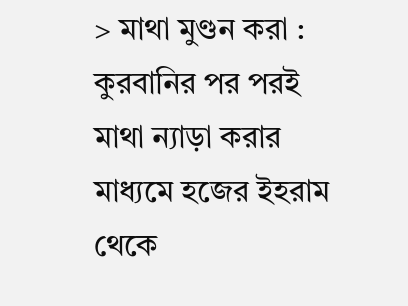> মাথা মুণ্ডন করা : কুরবানির পর পরই মাথা ন্যাড়া করার মাধ্যমে হজের ইহরাম থেকে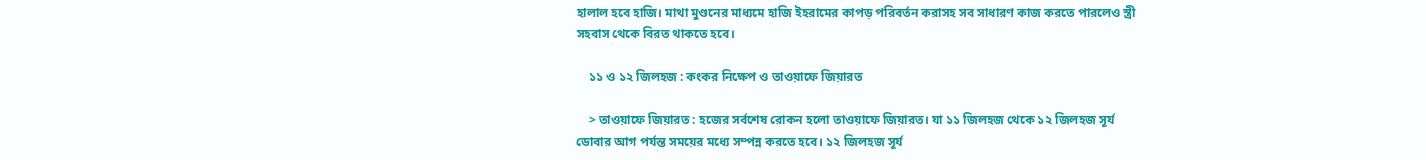হালাল হবে হাজি। মাথা মুণ্ডনের মাধ্যমে হাজি ইহরামের কাপড় পরিবর্তন করাসহ সব সাধারণ কাজ করতে পারলেও স্ত্রী সহবাস থেকে বিরত থাকতে হবে।

    ১১ ও ১২ জিলহজ : কংকর নিক্ষেপ ও তাওয়াফে জিয়ারত

    > তাওয়াফে জিয়ারত : হজের সর্বশেষ রোকন হলো তাওয়াফে জিয়ারত। যা ১১ জিলহজ থেকে ১২ জিলহজ সূর্য ডোবার আগ পর্যন্ত সময়ের মধ্যে সম্পন্ন করতে হবে। ১২ জিলহজ সূর্য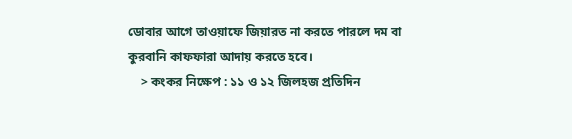ডোবার আগে তাওয়াফে জিয়ারত না করতে পারলে দম বা কুরবানি কাফফারা আদায় করতে হবে।
    > কংকর নিক্ষেপ : ১১ ও ১২ জিলহজ প্রতিদিন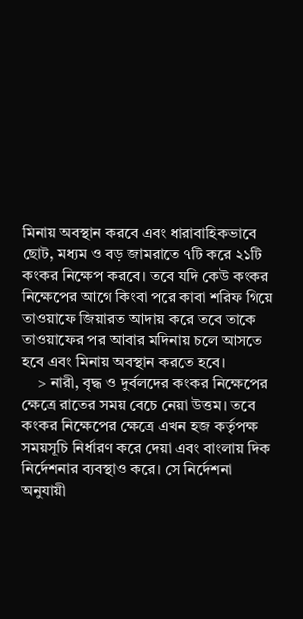মিনায় অবস্থান করবে এবং ধারাবাহিকভাবে ছোট, মধ্যম ও বড় জামরাতে ৭টি করে ২১টি কংকর নিক্ষেপ করবে। তবে যদি কেউ কংকর নিক্ষেপের আগে কিংবা পরে কাবা শরিফ গিয়ে তাওয়াফে জিয়ারত আদায় করে তবে তাকে তাওয়াফের পর আবার মদিনায় চলে আসতে হবে এবং মিনায় অবস্থান করতে হবে।
    > নারী, বৃদ্ধ ও দুর্বলদের কংকর নিক্ষেপের ক্ষেত্রে রাতের সময় বেচে নেয়া উত্তম। তবে কংকর নিক্ষেপের ক্ষেত্রে এখন হজ কর্তৃপক্ষ সময়সূচি নির্ধারণ করে দেয়া এবং বাংলায় দিক নির্দেশনার ব্যবস্থাও করে। সে নির্দেশনা অনুযায়ী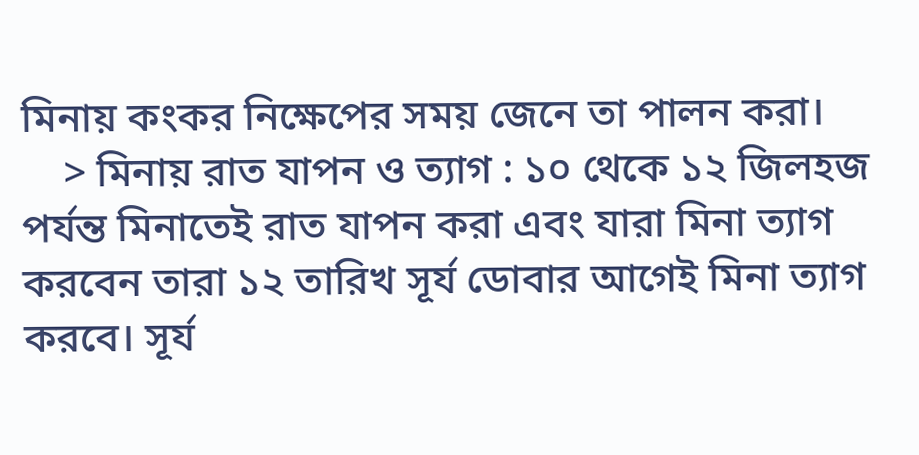মিনায় কংকর নিক্ষেপের সময় জেনে তা পালন করা।
    > মিনায় রাত যাপন ও ত্যাগ : ১০ থেকে ১২ জিলহজ পর্যন্ত মিনাতেই রাত যাপন করা এবং যারা মিনা ত্যাগ করবেন তারা ১২ তারিখ সূর্য ডোবার আগেই মিনা ত্যাগ করবে। সূর্য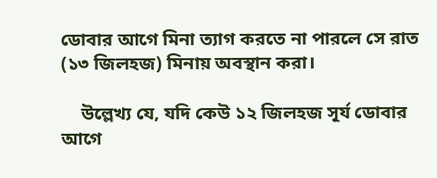ডোবার আগে মিনা ত্যাগ করতে না পারলে সে রাত (১৩ জিলহজ) মিনায় অবস্থান করা।

    উল্লেখ্য যে, যদি কেউ ১২ জিলহজ সূর্য ডোবার আগে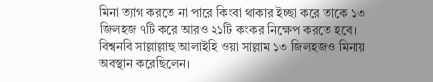মিনা ত্যাগ করতে না পারে কিংবা থাকার ইচ্ছা করে তাকে ১৩ জিলহজ ৭টি করে আরও ২১টি কংকর নিক্ষেপ করতে হবে। বিশ্বনবি সাল্লাল্লাহু আলাইহি ওয়া সাল্লাম ১৩ জিলহজও মিনায় অবস্থান করেছিলেন।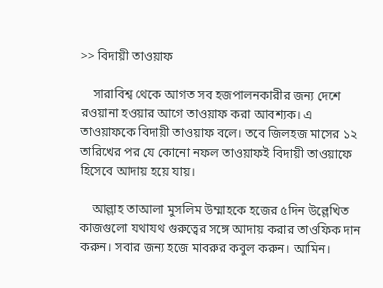>> বিদায়ী তাওয়াফ

    সারাবিশ্ব থেকে আগত সব হজপালনকারীর জন্য দেশে রওয়ানা হওয়ার আগে তাওয়াফ করা আবশ্যক। এ তাওয়াফকে বিদায়ী তাওয়াফ বলে। তবে জিলহজ মাসের ১২ তারিখের পর যে কোনো নফল তাওয়াফই বিদায়ী তাওয়াফে হিসেবে আদায় হয়ে যায়।

    আল্লাহ তাআলা মুসলিম উম্মাহকে হজের ৫দিন উল্লেখিত কাজগুলো যথাযথ গুরুত্বের সঙ্গে আদায় করার তাওফিক দান করুন। সবার জন্য হজে মাবরুর কবুল করুন। আমিন।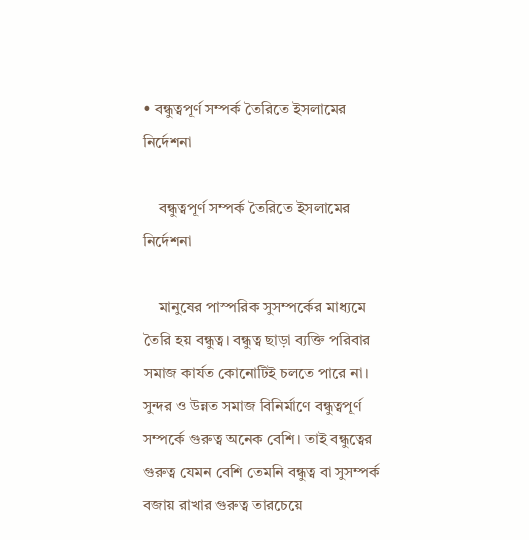• বন্ধুত্বপূর্ণ সম্পর্ক তৈরিতে ইসলামের নির্দেশনা

    বন্ধুত্বপূর্ণ সম্পর্ক তৈরিতে ইসলামের নির্দেশনা

    মানুষের পাস্পরিক সুসম্পর্কের মাধ্যমে তৈরি হয় বন্ধুত্ব। বন্ধুত্ব ছাড়া ব্যক্তি পরিবার সমাজ কার্যত কোনোটিই চলতে পারে না। সুন্দর ও উন্নত সমাজ বিনির্মাণে বন্ধুত্বপূর্ণ সম্পর্কে গুরুত্ব অনেক বেশি। তাই বন্ধুত্বের গুরুত্ব যেমন বেশি তেমনি বন্ধুত্ব বা সুসম্পর্ক বজায় রাখার গুরুত্ব তারচেয়ে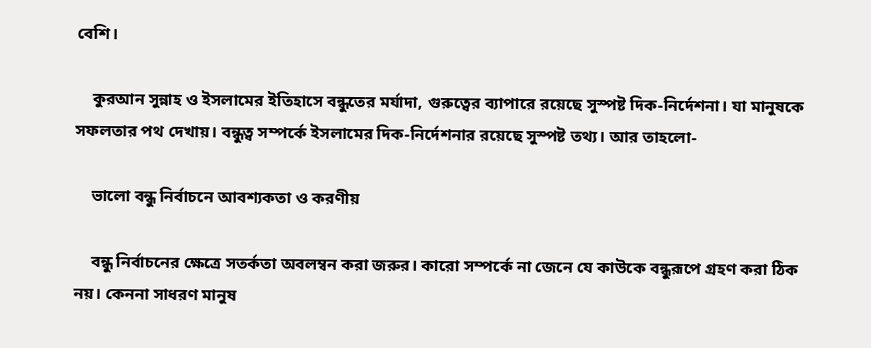বেশি।

    কুরআন সুন্নাহ ও ইসলামের ইতিহাসে বন্ধুতের মর্যাদা, গুরুত্বের ব্যাপারে রয়েছে সুস্পষ্ট দিক-নির্দেশনা। যা মানুষকে সফলতার পথ দেখায়। বন্ধুত্ব সম্পর্কে ইসলামের দিক-নির্দেশনার রয়েছে সুস্পষ্ট তথ্য। আর তাহলো-

    ভালো বন্ধু নির্বাচনে আবশ্যকতা ও করণীয়

    বন্ধু নির্বাচনের ক্ষেত্রে সতর্কতা অবলম্বন করা জরুর। কারো সম্পর্কে না জেনে যে কাউকে বন্ধুরূপে গ্রহণ করা ঠিক নয়। কেননা সাধরণ মানুষ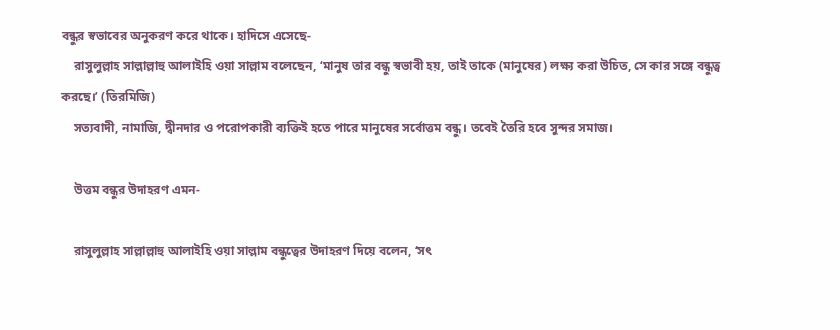বন্ধুর স্বভাবের অনুকরণ করে থাকে। হাদিসে এসেছে-
    রাসুলুল্লাহ সাল্লাল্লাহু আলাইহি ওয়া সাল্লাম বলেছেন, ‘মানুষ তার বন্ধু স্বভাবী হয়, তাই তাকে (মানুষের) লক্ষ্য করা উচিত, সে কার সঙ্গে বন্ধুত্ব করছে।’ (তিরমিজি)
    সত্যবাদী, নামাজি, দ্বীনদার ও পরোপকারী ব্যক্তিই হতে পারে মানুষের সর্বোত্তম বন্ধু। তবেই তৈরি হবে সুন্দর সমাজ।

    উত্তম বন্ধুর উদাহরণ এমন-

    রাসুলুল্লাহ সাল্লাল্লাহু আলাইহি ওয়া সাল্লাম বন্ধুত্বের উদাহরণ দিয়ে বলেন, ‘সৎ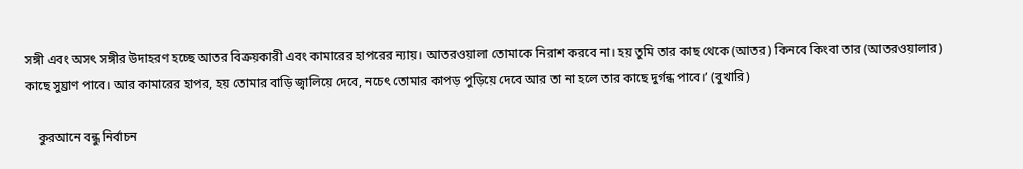সঙ্গী এবং অসৎ সঙ্গীর উদাহরণ হচ্ছে আতর বিক্রয়কারী এবং কামারের হাপরের ন্যায়। আতরওয়ালা তোমাকে নিরাশ করবে না। হয় তুমি তার কাছ থেকে (আতর) কিনবে কিংবা তার (আতরওয়ালার) কাছে সুঘ্রাণ পাবে। আর কামারের হাপর, হয় তোমার বাড়ি জ্বালিয়ে দেবে, নচেৎ তোমার কাপড় পুড়িয়ে দেবে আর তা না হলে তার কাছে দুর্গন্ধ পাবে।’ (বুখারি)

    কুরআনে বন্ধু নির্বাচন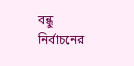বন্ধু নির্বাচনের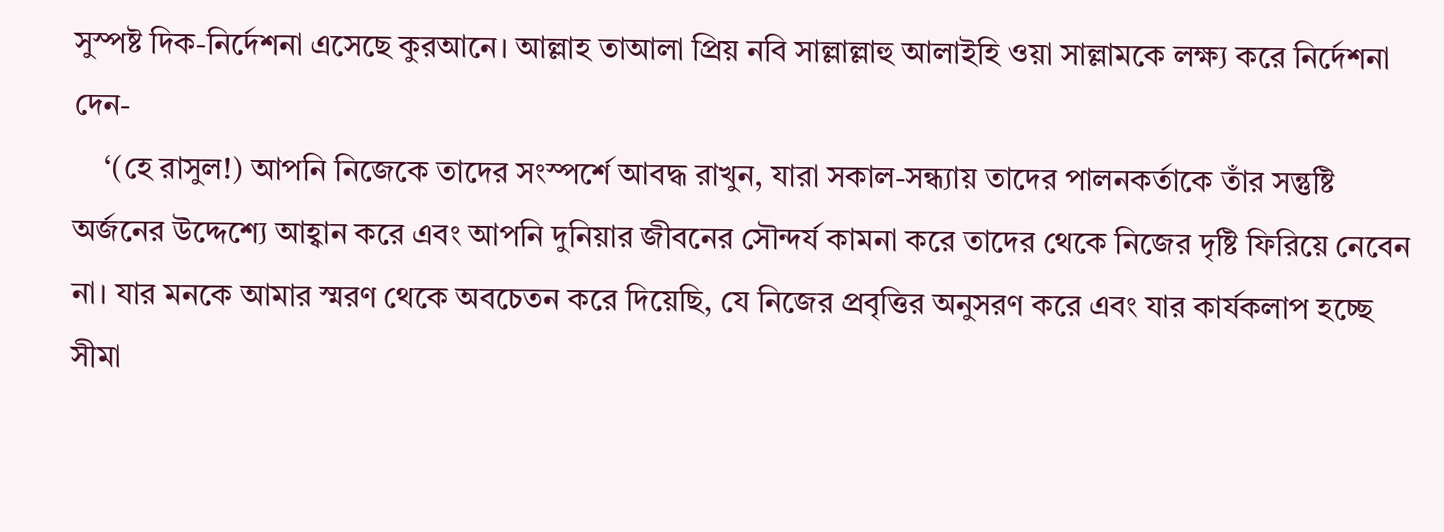সুস্পষ্ট দিক-নির্দেশনা এসেছে কুরআনে। আল্লাহ তাআলা প্রিয় নবি সাল্লাল্লাহু আলাইহি ওয়া সাল্লামকে লক্ষ্য করে নির্দেশনা দেন-
    ‘(হে রাসুল!) আপনি নিজেকে তাদের সংস্পর্শে আবদ্ধ রাখুন, যারা সকাল-সন্ধ্যায় তাদের পালনকর্তাকে তাঁর সন্তুষ্টি অর্জনের উদ্দেশ্যে আহ্বান করে এবং আপনি দুনিয়ার জীবনের সৌন্দর্য কামনা করে তাদের থেকে নিজের দৃষ্টি ফিরিয়ে নেবেন না। যার মনকে আমার স্মরণ থেকে অবচেতন করে দিয়েছি, যে নিজের প্রবৃত্তির অনুসরণ করে এবং যার কার্যকলাপ হচ্ছে সীমা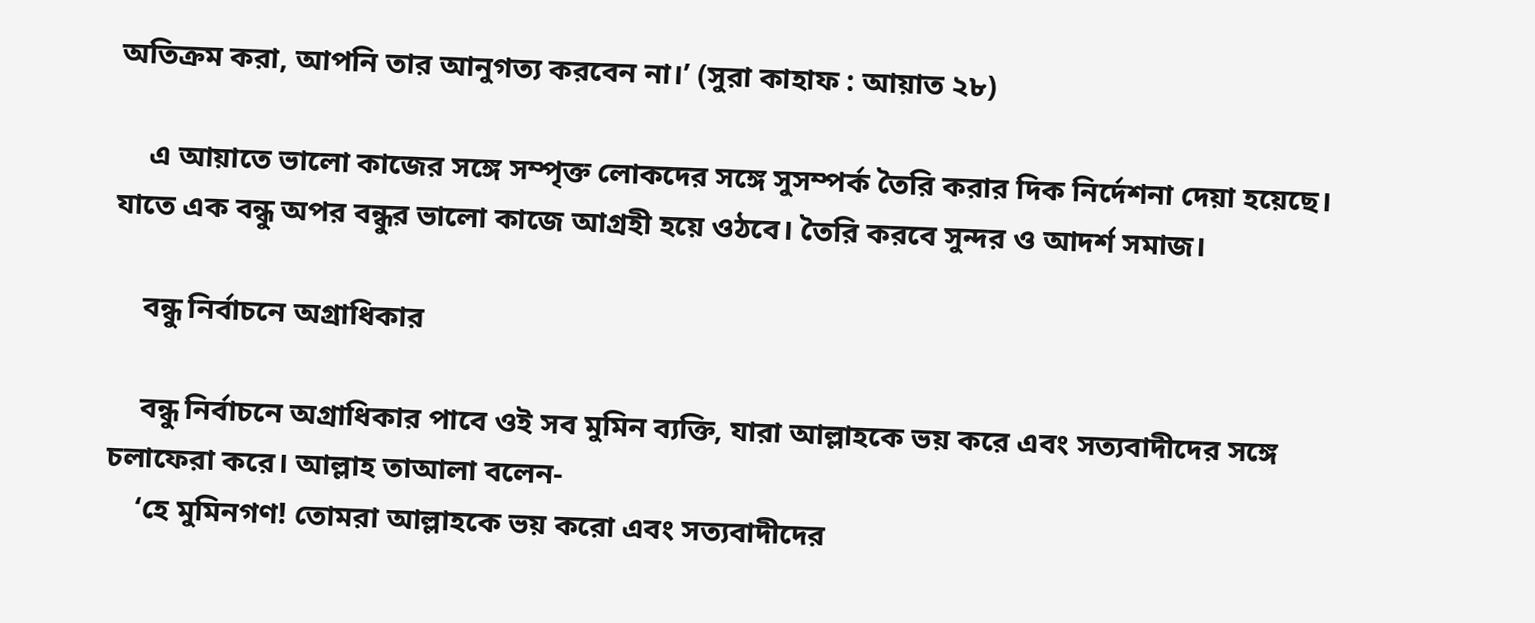অতিক্রম করা, আপনি তার আনুগত্য করবেন না।’ (সুরা কাহাফ : আয়াত ২৮)

    এ আয়াতে ভালো কাজের সঙ্গে সম্পৃক্ত লোকদের সঙ্গে সুসম্পর্ক তৈরি করার দিক নির্দেশনা দেয়া হয়েছে। যাতে এক বন্ধু অপর বন্ধুর ভালো কাজে আগ্রহী হয়ে ওঠবে। তৈরি করবে সুন্দর ও আদর্শ সমাজ।

    বন্ধু নির্বাচনে অগ্রাধিকার

    বন্ধু নির্বাচনে অগ্রাধিকার পাবে ওই সব মুমিন ব্যক্তি, যারা আল্লাহকে ভয় করে এবং সত্যবাদীদের সঙ্গে চলাফেরা করে। আল্লাহ তাআলা বলেন-
    ‘হে মুমিনগণ! তোমরা আল্লাহকে ভয় করো এবং সত্যবাদীদের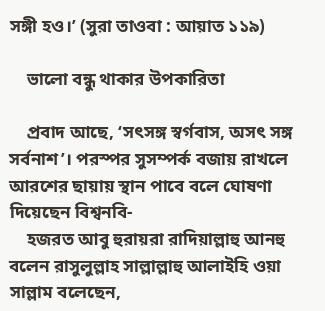সঙ্গী হও।’ (সুরা তাওবা : আয়াত ১১৯)

    ভালো বন্ধু থাকার উপকারিতা

    প্রবাদ আছে, ‘সৎসঙ্গ স্বর্গবাস, অসৎ সঙ্গ সর্বনাশ’। পরস্পর সুসম্পর্ক বজায় রাখলে আরশের ছায়ায় স্থান পাবে বলে ঘোষণা দিয়েছেন বিশ্বনবি-
    হজরত আবু হুরায়রা রাদিয়াল্লাহু আনহু বলেন রাসুলুল্লাহ সাল্লাল্লাহু আলাইহি ওয়া সাল্লাম বলেছেন,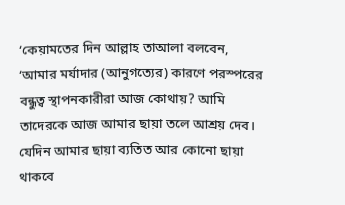‘কেয়ামতের দিন আল্লাহ তাআলা বলবেন, ‘আমার মর্যাদার (আনুগত্যের) কারণে পরস্পরের বন্ধুত্ব স্থাপনকারীরা আজ কোথায়? আমি তাদেরকে আজ আমার ছায়া তলে আশ্রয় দেব। যেদিন আমার ছায়া ব্যতিত আর কোনো ছায়া থাকবে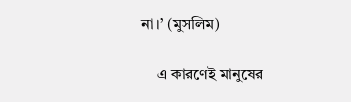না।’ (মুসলিম)

    এ কারণেই মানুষের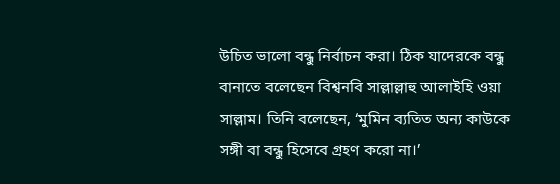উচিত ভালো বন্ধু নির্বাচন করা। ঠিক যাদেরকে বন্ধু বানাতে বলেছেন বিশ্বনবি সাল্লাল্লাহু আলাইহি ওয়া সাল্লাম। তিনি বলেছেন, ‘মুমিন ব্যতিত অন্য কাউকে সঙ্গী বা বন্ধু হিসেবে গ্রহণ করো না।’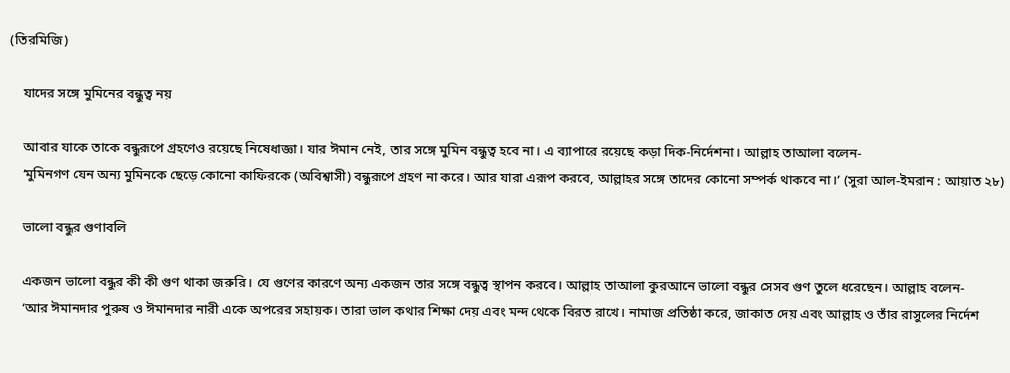(তিরমিজি)

    যাদের সঙ্গে মুমিনের বন্ধুত্ব নয়

    আবার যাকে তাকে বন্ধুরূপে গ্রহণেও রয়েছে নিষেধাজ্ঞা। যার ঈমান নেই, তার সঙ্গে মুমিন বন্ধুত্ব হবে না। এ ব্যাপারে রয়েছে কড়া দিক-নির্দেশনা। আল্লাহ তাআলা বলেন-
    ‘মুমিনগণ যেন অন্য মুমিনকে ছেড়ে কোনো কাফিরকে (অবিশ্বাসী) বন্ধুরূপে গ্রহণ না করে। আর যারা এরূপ করবে, আল্লাহর সঙ্গে তাদের কোনো সম্পর্ক থাকবে না।’ (সুরা আল-ইমরান : আয়াত ২৮)

    ভালো বন্ধুর গুণাবলি

    একজন ভালো বন্ধুর কী কী গুণ থাকা জরুরি। যে গুণের কারণে অন্য একজন তার সঙ্গে বন্ধুত্ব স্থাপন করবে। আল্লাহ তাআলা কুরআনে ভালো বন্ধুর সেসব গুণ তুলে ধরেছেন। আল্লাহ বলেন-
    ‘আর ঈমানদার পুরুষ ও ঈমানদার নারী একে অপরের সহায়ক। তারা ভাল কথার শিক্ষা দেয় এবং মন্দ থেকে বিরত রাখে। নামাজ প্রতিষ্ঠা করে, জাকাত দেয় এবং আল্লাহ ও তাঁর রাসুলের নির্দেশ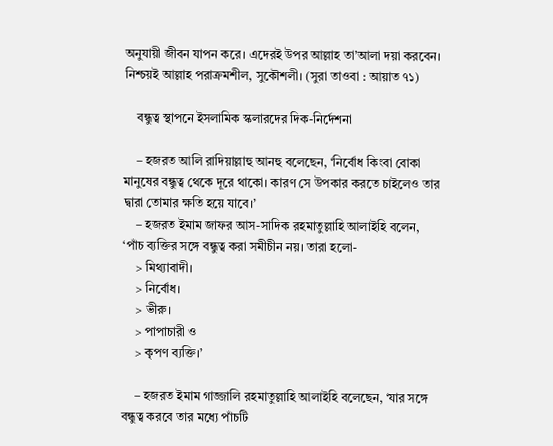অনুযায়ী জীবন যাপন করে। এদেরই উপর আল্লাহ তা’আলা দয়া করবেন। নিশ্চয়ই আল্লাহ পরাক্রমশীল, সুকৌশলী। (সুরা তাওবা : আয়াত ৭১)

    বন্ধুত্ব স্থাপনে ইসলামিক স্কলারদের দিক-নির্দেশনা

    – হজরত আলি রাদিয়াল্লাহু আনহু বলেছেন, ‘নির্বোধ কিংবা বোকা মানুষের বন্ধুত্ব থেকে দূরে থাকো। কারণ সে উপকার করতে চাইলেও তার দ্বারা তোমার ক্ষতি হয়ে যাবে।’
    – হজরত ইমাম জাফর আস-সাদিক রহমাতুল্লাহি আলাইহি বলেন, ‘পাঁচ ব্যক্তির সঙ্গে বন্ধুত্ব করা সমীচীন নয়। তারা হলো-
    > মিথ্যাবাদী।
    > নির্বোধ।
    > ভীরু।
    > পাপাচারী ও
    > কৃপণ ব্যক্তি।’

    – হজরত ইমাম গাজ্জালি রহমাতুল্লাহি আলাইহি বলেছেন, ‘যার সঙ্গে বন্ধুত্ব করবে তার মধ্যে পাঁচটি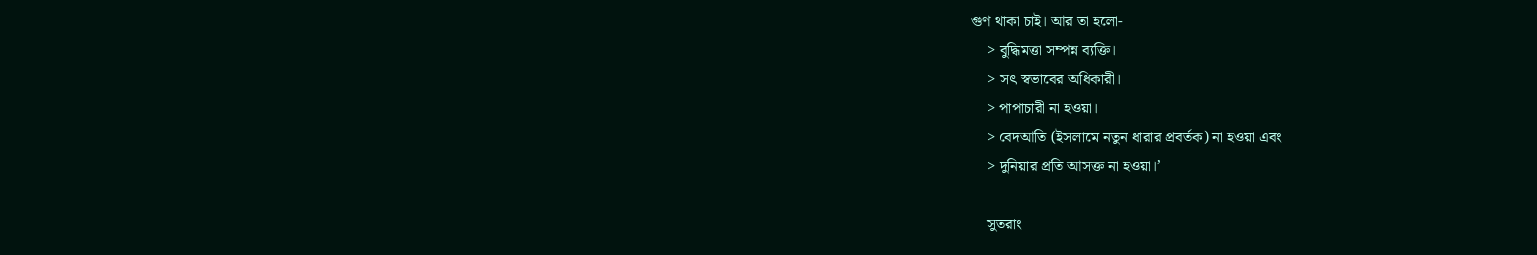গুণ থাকা চাই। আর তা হলো-
    > বুদ্ধিমত্তা সম্পন্ন ব্যক্তি।
    > সৎ স্বভাবের অধিকারী।
    > পাপাচারী না হওয়া।
    > বেদআতি (ইসলামে নতুন ধারার প্রবর্তক) না হওয়া এবং
    > দুনিয়ার প্রতি আসক্ত না হওয়া।’

    সুতরাং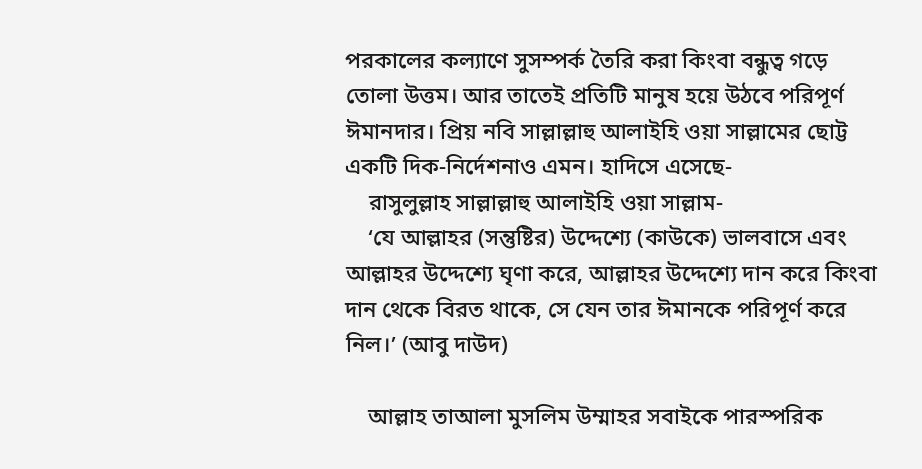পরকালের কল্যাণে সুসম্পর্ক তৈরি করা কিংবা বন্ধুত্ব গড়ে তোলা উত্তম। আর তাতেই প্রতিটি মানুষ হয়ে উঠবে পরিপূর্ণ ঈমানদার। প্রিয় নবি সাল্লাল্লাহু আলাইহি ওয়া সাল্লামের ছোট্ট একটি দিক-নির্দেশনাও এমন। হাদিসে এসেছে-
    রাসুলুল্লাহ সাল্লাল্লাহু আলাইহি ওয়া সাল্লাম-
    ‘যে আল্লাহর (সন্তুষ্টির) উদ্দেশ্যে (কাউকে) ভালবাসে এবং আল্লাহর উদ্দেশ্যে ঘৃণা করে, আল্লাহর উদ্দেশ্যে দান করে কিংবা দান থেকে বিরত থাকে, সে যেন তার ঈমানকে পরিপূর্ণ করে নিল।’ (আবু দাউদ)

    আল্লাহ তাআলা মুসলিম উম্মাহর সবাইকে পারস্পরিক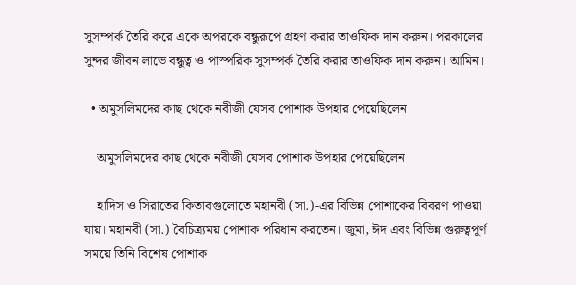সুসম্পর্ক তৈরি করে একে অপরকে বন্ধুরূপে গ্রহণ করার তাওফিক দান করুন। পরকালের সুন্দর জীবন লাভে বন্ধুত্ব ও পাস্পরিক সুসম্পর্ক তৈরি করার তাওফিক দান করুন। আমিন।

  • অমুসলিমদের কাছ থেকে নবীজী যেসব পোশাক উপহার পেয়েছিলেন

    অমুসলিমদের কাছ থেকে নবীজী যেসব পোশাক উপহার পেয়েছিলেন

    হাদিস ও সিরাতের কিতাবগুলোতে মহানবী (সা.)-এর বিভিন্ন পোশাকের বিবরণ পাওয়া যায়। মহানবী (সা.) বৈচিত্র্যময় পোশাক পরিধান করতেন। জুমা, ঈদ এবং বিভিন্ন গুরুত্বপূর্ণ সময়ে তিনি বিশেষ পোশাক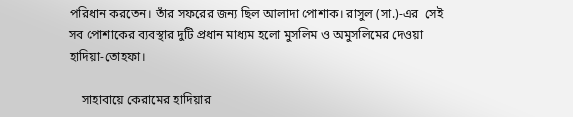পরিধান করতেন। তাঁর সফরের জন্য ছিল আলাদা পোশাক। রাসুল (সা.)-এর  সেই সব পোশাকের ব্যবস্থার দুটি প্রধান মাধ্যম হলো মুসলিম ও অমুসলিমের দেওয়া হাদিয়া-তোহফা।

    সাহাবায়ে কেরামের হাদিয়ার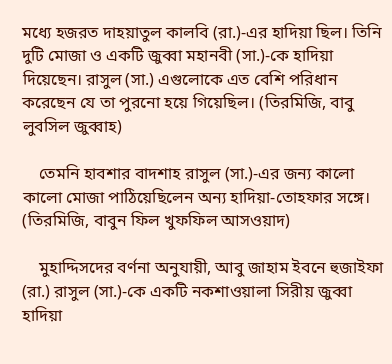মধ্যে হজরত দাহয়াতুল কালবি (রা.)-এর হাদিয়া ছিল। তিনি দুটি মোজা ও একটি জুব্বা মহানবী (সা.)-কে হাদিয়া দিয়েছেন। রাসুল (সা.) এগুলোকে এত বেশি পরিধান করেছেন যে তা পুরনো হয়ে গিয়েছিল। (তিরমিজি, বাবু লুবসিল জুব্বাহ)

    তেমনি হাবশার বাদশাহ রাসুল (সা.)-এর জন্য কালো কালো মোজা পাঠিয়েছিলেন অন্য হাদিয়া-তোহফার সঙ্গে। (তিরমিজি, বাবুন ফিল খুফফিল আসওয়াদ)

    মুহাদ্দিসদের বর্ণনা অনুযায়ী, আবু জাহাম ইবনে হুজাইফা (রা.) রাসুল (সা.)-কে একটি নকশাওয়ালা সিরীয় জুব্বা হাদিয়া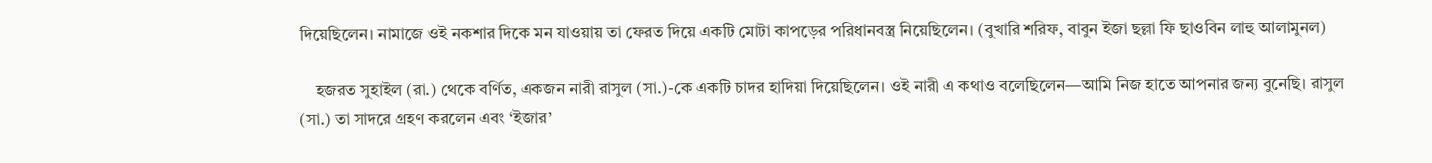দিয়েছিলেন। নামাজে ওই নকশার দিকে মন যাওয়ায় তা ফেরত দিয়ে একটি মোটা কাপড়ের পরিধানবস্ত্র নিয়েছিলেন। (বুখারি শরিফ, বাবুন ইজা ছল্লা ফি ছাওবিন লাহু আলামুনল)

    হজরত সুহাইল (রা.) থেকে বর্ণিত, একজন নারী রাসুল (সা.)-কে একটি চাদর হাদিয়া দিয়েছিলেন। ওই নারী এ কথাও বলেছিলেন—আমি নিজ হাতে আপনার জন্য বুনেছি। রাসুল (সা.) তা সাদরে গ্রহণ করলেন এবং ‘ইজার’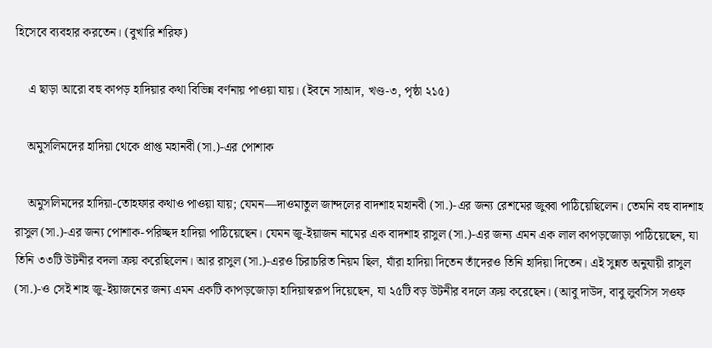হিসেবে ব্যবহার করতেন। (বুখারি শরিফ)

    এ ছাড়া আরো বহু কাপড় হাদিয়ার কথা বিভিন্ন বর্ণনায় পাওয়া যায়। (ইবনে সাআদ, খণ্ড-৩, পৃষ্ঠা ২১৫)

    অমুসলিমদের হাদিয়া থেকে প্রাপ্ত মহানবী (সা.)-এর পোশাক

    অমুসলিমদের হাদিয়া-তোহফার কথাও পাওয়া যায়; যেমন—দাওমাতুল জান্দলের বাদশাহ মহানবী (সা.)-এর জন্য রেশমের জুব্বা পাঠিয়েছিলেন। তেমনি বহু বাদশাহ রাসুল (সা.)-এর জন্য পোশাক-পরিচ্ছদ হাদিয়া পাঠিয়েছেন। যেমন জু-ইয়াজন নামের এক বাদশাহ রাসুল (সা.)-এর জন্য এমন এক লাল কাপড়জোড়া পাঠিয়েছেন, যা তিনি ৩৩টি উটনীর বদলা ক্রয় করেছিলেন। আর রাসুল (সা.)-এরও চিরাচরিত নিয়ম ছিল, যাঁরা হাদিয়া দিতেন তাঁদেরও তিনি হাদিয়া দিতেন। এই সুন্নত অনুযায়ী রাসুল (সা.)-ও সেই শাহ জু-ইয়াজনের জন্য এমন একটি কাপড়জোড়া হাদিয়াস্বরূপ দিয়েছেন, যা ২৫টি বড় উটনীর বদলে ক্রয় করেছেন। (আবু দাউদ, বাবু লুবসিস সওফ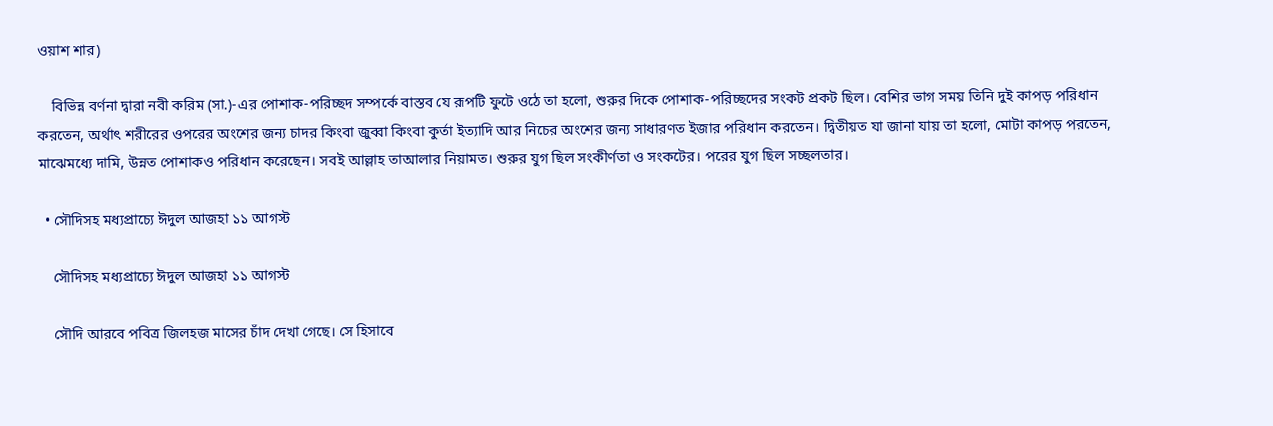ওয়াশ শার)

    বিভিন্ন বর্ণনা দ্বারা নবী করিম (সা.)-এর পোশাক-পরিচ্ছদ সম্পর্কে বাস্তব যে রূপটি ফুটে ওঠে তা হলো, শুরুর দিকে পোশাক-পরিচ্ছদের সংকট প্রকট ছিল। বেশির ভাগ সময় তিনি দুই কাপড় পরিধান করতেন, অর্থাৎ শরীরের ওপরের অংশের জন্য চাদর কিংবা জুব্বা কিংবা কুর্তা ইত্যাদি আর নিচের অংশের জন্য সাধারণত ইজার পরিধান করতেন। দ্বিতীয়ত যা জানা যায় তা হলো, মোটা কাপড় পরতেন, মাঝেমধ্যে দামি, উন্নত পোশাকও পরিধান করেছেন। সবই আল্লাহ তাআলার নিয়ামত। শুরুর যুগ ছিল সংকীর্ণতা ও সংকটের। পরের যুগ ছিল সচ্ছলতার।

  • সৌদিসহ মধ্যপ্রাচ্যে ঈদুল আজহা ১১ আগস্ট

    সৌদিসহ মধ্যপ্রাচ্যে ঈদুল আজহা ১১ আগস্ট

    সৌদি আরবে পবিত্র জিলহজ মাসের চাঁদ দেখা গেছে। সে হিসাবে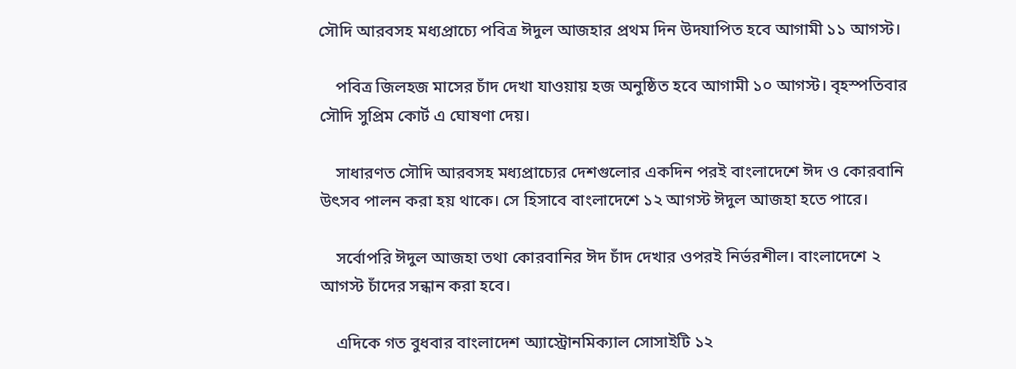সৌদি আরবসহ মধ্যপ্রাচ্যে পবিত্র ঈদুল আজহার প্রথম দিন উদযাপিত হবে আগামী ১১ আগস্ট।

    পবিত্র জিলহজ মাসের চাঁদ দেখা যাওয়ায় হজ অনুষ্ঠিত হবে আগামী ১০ আগস্ট। বৃহস্পতিবার সৌদি সুপ্রিম কোর্ট এ ঘোষণা দেয়।

    সাধারণত সৌদি আরবসহ মধ্যপ্রাচ্যের দেশগুলোর একদিন পরই বাংলাদেশে ঈদ ও কোরবানি উৎসব পালন করা হয় থাকে। সে হিসাবে বাংলাদেশে ১২ আগস্ট ঈদুল আজহা হতে পারে।

    সর্বোপরি ঈদুল আজহা তথা কোরবানির ঈদ চাঁদ দেখার ওপরই নির্ভরশীল। বাংলাদেশে ২ আগস্ট চাঁদের সন্ধান করা হবে।

    এদিকে গত বুধবার বাংলাদেশ অ্যাস্ট্রোনমিক্যাল সোসাইটি ১২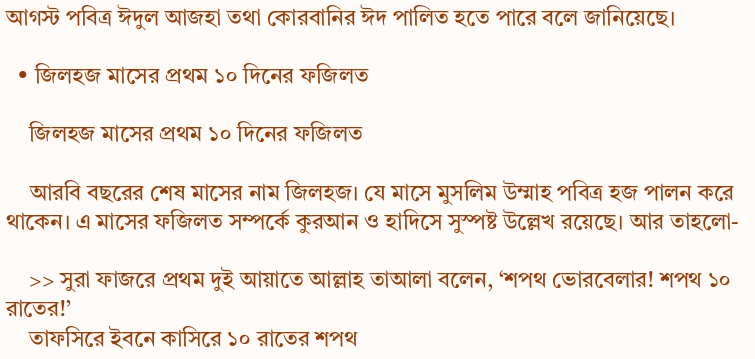আগস্ট পবিত্র ঈদুল আজহা তথা কোরবানির ঈদ পালিত হতে পারে বলে জানিয়েছে।

  • জিলহজ মাসের প্রথম ১০ দিনের ফজিলত

    জিলহজ মাসের প্রথম ১০ দিনের ফজিলত

    আরবি বছরের শেষ মাসের নাম জিলহজ। যে মাসে মুসলিম উম্মাহ পবিত্র হজ পালন করে থাকেন। এ মাসের ফজিলত সম্পর্কে কুরআন ও হাদিসে সুস্পষ্ট উল্লেখ রয়েছে। আর তাহলো-

    >> সুরা ফাজরে প্রথম দুই আয়াতে আল্লাহ তাআলা বলেন, ‘শপথ ভোরবেলার! শপথ ১০ রাতের!’
    তাফসিরে ইবনে কাসিরে ১০ রাতের শপথ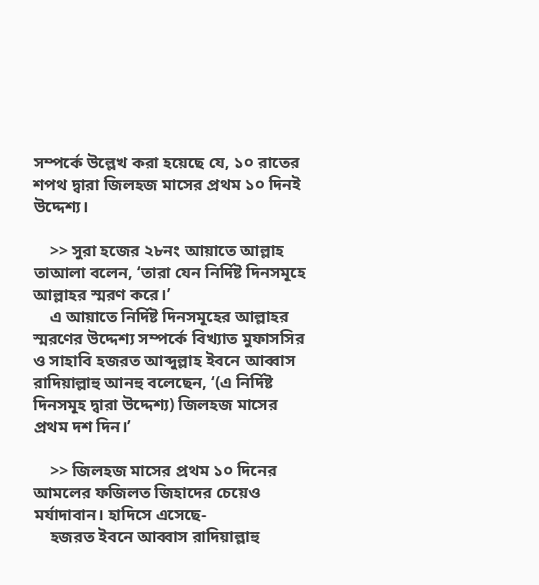সম্পর্কে উল্লেখ করা হয়েছে যে, ১০ রাতের শপথ দ্বারা জিলহজ মাসের প্রথম ১০ দিনই উদ্দেশ্য।

    >> সুরা হজের ২৮নং আয়াতে আল্লাহ তাআলা বলেন, ‘তারা যেন নির্দিষ্ট দিনসমূহে আল্লাহর স্মরণ করে।’
    এ আয়াতে নির্দিষ্ট দিনসমূহের আল্লাহর স্মরণের উদ্দেশ্য সম্পর্কে বিখ্যাত মুফাসসির ও সাহাবি হজরত আব্দুল্লাহ ইবনে আব্বাস রাদিয়াল্লাহু আনহু বলেছেন, ‘(এ নির্দিষ্ট দিনসমূহ দ্বারা উদ্দেশ্য) জিলহজ মাসের প্রথম দশ দিন।’

    >> জিলহজ মাসের প্রথম ১০ দিনের আমলের ফজিলত জিহাদের চেয়েও মর্যাদাবান। হাদিসে এসেছে-
    হজরত ইবনে আব্বাস রাদিয়াল্লাহু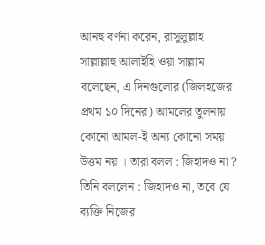আনহু বর্ণনা করেন, রাসুলুল্লাহ সাল্লাল্লাহু আলাইহি ওয়া সাল্লাম বলেছেন, এ দিনগুলোর (জিলহজের প্রথম ১০ দিনের) আমলের তুলনায় কোনো আমল-ই অন্য কোনো সময় উত্তম নয় । তারা বলল : জিহাদও না ? তিনি বললেন : জিহাদও না, তবে যে ব্যক্তি নিজের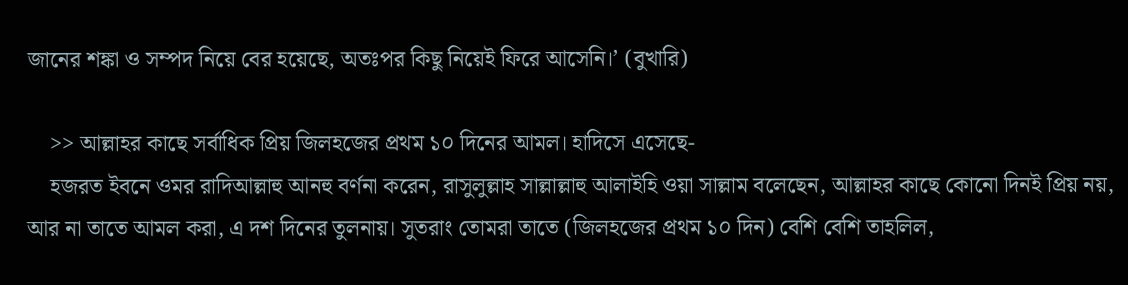জানের শঙ্কা ও সম্পদ নিয়ে বের হয়েছে, অতঃপর কিছু নিয়েই ফিরে আসেনি।’ (বুখারি)

    >> আল্লাহর কাছে সর্বাধিক প্রিয় জিলহজের প্রথম ১০ দিনের আমল। হাদিসে এসেছে-
    হজরত ইবনে ওমর রাদিআল্লাহু আনহু বর্ণনা করেন, রাসুলুল্লাহ সাল্লাল্লাহু আলাইহি ওয়া সাল্লাম বলেছেন, আল্লাহর কাছে কোনো দিনই প্রিয় নয়, আর না তাতে আমল করা, এ দশ দিনের তুলনায়। সুতরাং তোমরা তাতে (জিলহজের প্রথম ১০ দিন) বেশি বেশি তাহলিল,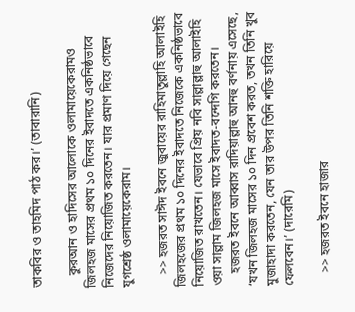তাকবির ও তাহমিদ পাঠ কর।’ (তাবারানি)

    কুরআন ও হাদিসের আলোকে ওলামায়েকেরামও জিলহজ মাসের প্রথম ১০ দিনের ইবাদতে একনিষ্ঠভাবে নিজেদের নিয়োজিত করতেন। যার প্রমাণ দিয়ে গেছেন যুগশ্রেষ্ঠ ওলামায়েকেরাম।

    >> হজরত সাঈদ ইবনে জুবায়ের রাহিমাতুল্লাহি আলাইহি জিলহজের প্রথম ১০ দিনের ইবাদতে নিজেকে একনিষ্ঠভাবে নিয়োজিত রাখতেন। যেভাবে প্রিয় নবি সাল্লাল্লাহু আলাইহি ওয়া সাল্লাম জিলহজ মাসে ইবাদত-বন্দেগি করতেন।
    হজরত ইবনে আব্বাস রাদিয়াল্লাহু আনহু বর্ণনায় এসেছে, ‘যখন জিলহজ মাসের ১০ দিন প্রবেশ করত, তখন তিনি খুব মুজাহাদা করতেন, যেন তার উপর তিনি শক্তি হারিয়ে ফেলবেন।’ (দারেমি)

    >> হজরত ইবনে হাজার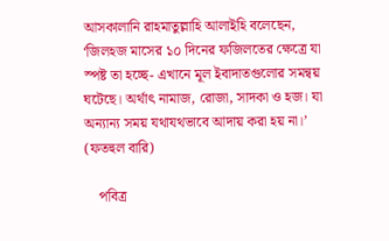আসকালানি রাহমাতুল্লাহি আলাইহি বলেছেন, ‘জিলহজ মাসের ১০ দিনের ফজিলতের ক্ষেত্রে যা স্পষ্ট তা হচ্ছে- এখানে মূল ইবাদাতগুলোর সমন্বয় ঘটেছে। অর্থাৎ নামাজ, রোজা, সাদকা ও হজ। যা অন্যান্য সময় যথাযথভাবে আদায় করা হয় না।’ (ফতহুল বারি)

    পবিত্র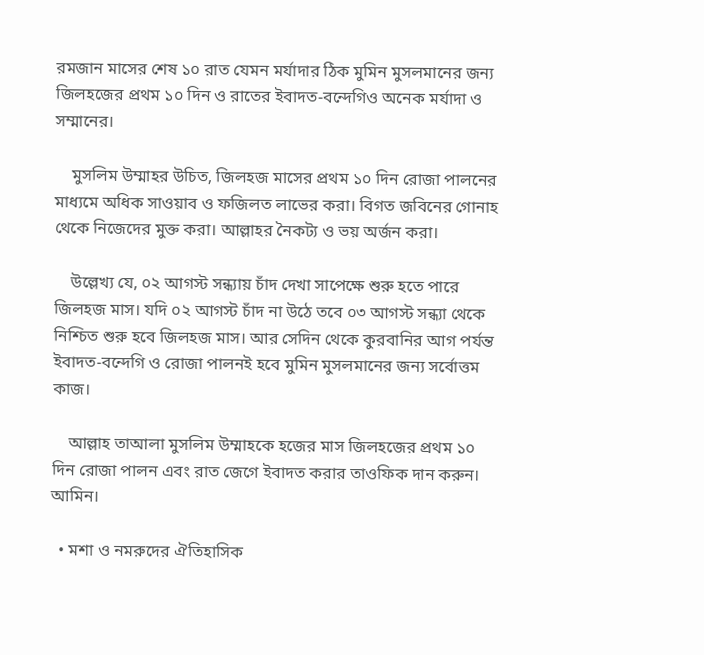রমজান মাসের শেষ ১০ রাত যেমন মর্যাদার ঠিক মুমিন মুসলমানের জন্য জিলহজের প্রথম ১০ দিন ও রাতের ইবাদত-বন্দেগিও অনেক মর্যাদা ও সম্মানের।

    মুসলিম উম্মাহর উচিত, জিলহজ মাসের প্রথম ১০ দিন রোজা পালনের মাধ্যমে অধিক সাওয়াব ও ফজিলত লাভের করা। বিগত জবিনের গোনাহ থেকে নিজেদের মুক্ত করা। আল্লাহর নৈকট্য ও ভয় অর্জন করা।

    উল্লেখ্য যে, ০২ আগস্ট সন্ধ্যায় চাঁদ দেখা সাপেক্ষে শুরু হতে পারে জিলহজ মাস। যদি ০২ আগস্ট চাঁদ না উঠে তবে ০৩ আগস্ট সন্ধ্যা থেকে নিশ্চিত শুরু হবে জিলহজ মাস। আর সেদিন থেকে কুরবানির আগ পর্যন্ত ইবাদত-বন্দেগি ও রোজা পালনই হবে মুমিন মুসলমানের জন্য সর্বোত্তম কাজ।

    আল্লাহ তাআলা মুসলিম উম্মাহকে হজের মাস জিলহজের প্রথম ১০ দিন রোজা পালন এবং রাত জেগে ইবাদত করার তাওফিক দান করুন। আমিন।

  • মশা ও নমরুদের ঐতিহাসিক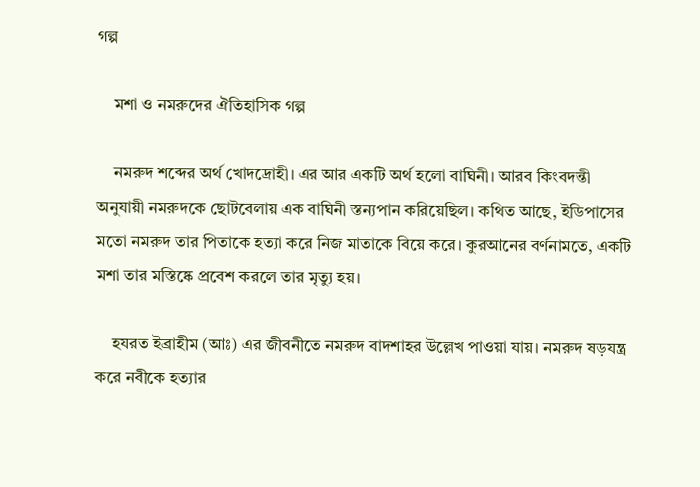গল্প

    মশা ও নমরুদের ঐতিহাসিক গল্প

    নমরুদ শব্দের অর্থ খোদদ্রোহী। এর আর একটি অর্থ হলো বাঘিনী। আরব কিংবদন্তী অনুযায়ী নমরুদকে ছোটবেলায় এক বাঘিনী স্তন্যপান করিয়েছিল। কথিত আছে, ইডিপাসের মতো নমরুদ তার পিতাকে হত্যা করে নিজ মাতাকে বিয়ে করে। কুরআনের বর্ণনামতে, একটি মশা তার মস্তিষ্কে প্রবেশ করলে তার মৃত্যু হয়।

    হযরত ইব্রাহীম (আঃ) এর জীবনীতে নমরুদ বাদশাহর উল্লেখ পাওয়া যায়। নমরুদ ষড়যন্ত্র করে নবীকে হত্যার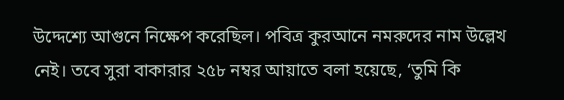উদ্দেশ্যে আগুনে নিক্ষেপ করেছিল। পবিত্র কুরআনে নমরুদের নাম উল্লেখ নেই। তবে সুরা বাকারার ২৫৮ নম্বর আয়াতে বলা হয়েছে, ‘তুমি কি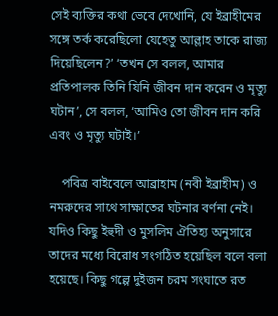সেই ব্যক্তির কথা ভেবে দেখোনি, যে ইব্রাহীমের সঙ্গে তর্ক করেছিলো যেহেতু আল্লাহ তাকে রাজ্য দিয়েছিলেন?’ ‘তখন সে বলল, আমার প্রতিপালক তিনি যিনি জীবন দান করেন ও মৃত্যু ঘটান’, সে বলল, ‘আমিও তো জীবন দান করি এবং ও মৃত্যু ঘটাই।’

    পবিত্র বাইবেলে আব্রাহাম (নবী ইব্রাহীম) ও নমরুদের সাথে সাক্ষাতের ঘটনার বর্ণনা নেই। যদিও কিছু ইহুদী ও মুসলিম ঐতিহ্য অনুসারে তাদের মধ্যে বিরোধ সংগঠিত হয়েছিল বলে বলা হয়েছে। কিছু গল্পে দুইজন চরম সংঘাতে রত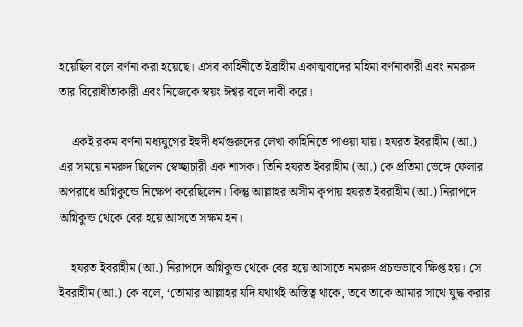হয়েছিল বলে বর্ণনা করা হয়েছে। এসব কাহিনীতে ইব্রাহীম একাত্মবাদের মহিমা বর্ণনাকারী এবং নমরুদ তার বিরোধীতাকারী এবং নিজেকে স্বয়ং ঈশ্বর বলে দাবী করে।

    একই রকম বর্ণনা মধ্যযুগের ইহুদী ধর্মগুরুদের লেখা কাহিনিতে পাওয়া যায়। হযরত ইবরাহীম (আ.) এর সময়ে নমরুদ ছিলেন স্বেচ্ছাচারী এক শাসক। তিনি হযরত ইবরাহীম (আ.) কে প্রতিমা ভেঙ্গে ফেলার অপরাধে অগ্নিকুন্ডে নিক্ষেপ করেছিলেন। কিন্তু আল্লাহর অসীম কৃপায় হযরত ইবরাহীম (আ.) নিরাপদে অগ্নিকুন্ড থেকে বের হয়ে আসতে সক্ষম হন।

    হযরত ইবরাহীম (আ.) নিরাপদে অগ্নিকুন্ড থেকে বের হয়ে আসাতে নমরুদ প্রচন্ডভাবে ক্ষিপ্ত হয়। সে ইবরাহীম (আ.) কে বলে, ‘তোমার আল্লাহর যদি যথার্থই অস্তিত্ব থাকে, তবে তাকে আমার সাথে যুদ্ধ করার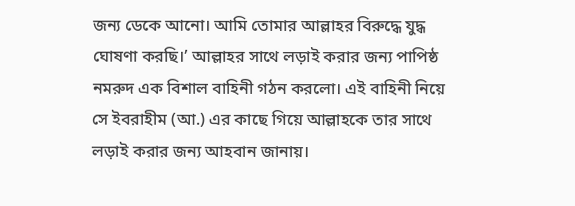জন্য ডেকে আনো। আমি তোমার আল্লাহর বিরুদ্ধে যুদ্ধ ঘোষণা করছি।’ আল্লাহর সাথে লড়াই করার জন্য পাপিষ্ঠ নমরুদ এক বিশাল বাহিনী গঠন করলো। এই বাহিনী নিয়ে সে ইবরাহীম (আ.) এর কাছে গিয়ে আল্লাহকে তার সাথে লড়াই করার জন্য আহবান জানায়।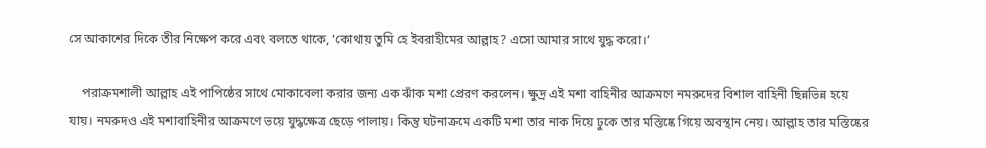সে আকাশের দিকে তীর নিক্ষেপ করে এবং বলতে থাকে, ‘কোথায় তুমি হে ইবরাহীমের আল্লাহ? এসো আমার সাথে যুদ্ধ করো।’

    পরাক্রমশালী আল্লাহ এই পাপিষ্ঠের সাথে মোকাবেলা করার জন্য এক ঝাঁক মশা প্রেরণ করলেন। ক্ষুদ্র এই মশা বাহিনীর আক্রমণে নমরুদের বিশাল বাহিনী ছিন্নভিন্ন হয়ে যায়। নমরুদও এই মশাবাহিনীর আক্রমণে ভয়ে যুদ্ধক্ষেত্র ছেড়ে পালায়। কিন্তু ঘটনাক্রমে একটি মশা তার নাক দিয়ে ঢুকে তার মস্তিষ্কে গিয়ে অবস্থান নেয়। আল্লাহ তার মস্তিষ্কের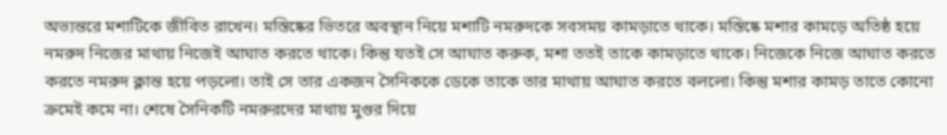অভ্যন্তরে মশাটিকে জীবিত রাখেন। মস্তিষ্কের ভিতরে অবস্থান নিয়ে মশাটি নমরুদকে সবসময় কামড়াতে থাকে। মস্তিষ্কে মশার কামড়ে অতিষ্ঠ হয়ে নমরুদ নিজের মাথায় নিজেই আঘাত করতে থাকে। কিন্তু যতই সে আঘাত করুক, মশা ততই তাকে কামড়াতে থাকে। নিজেকে নিজে আঘাত করতে করতে নমরুদ ক্লান্ত হয়ে পড়লো। তাই সে তার একজন সৈনিককে ডেকে তাকে তার মাথায় আঘাত করতে বললো। কিন্তু মশার কামড় তাতে কোনো ক্রমেই কমে না। শেষে সৈনিকটি নমরুরদের মাথায় মুগুর দিয়ে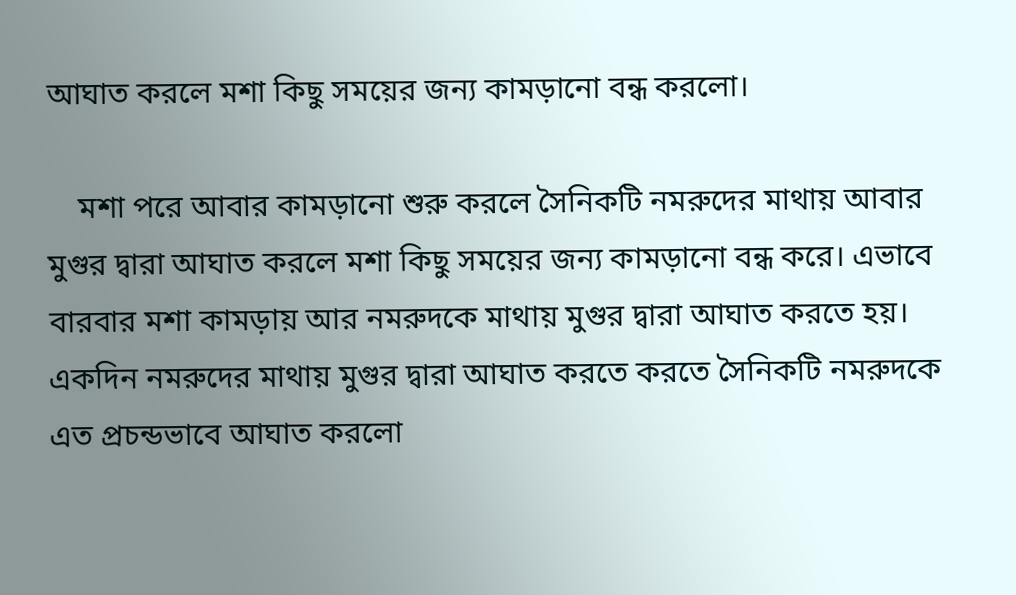আঘাত করলে মশা কিছু সময়ের জন্য কামড়ানো বন্ধ করলো।

    মশা পরে আবার কামড়ানো শুরু করলে সৈনিকটি নমরুদের মাথায় আবার মুগুর দ্বারা আঘাত করলে মশা কিছু সময়ের জন্য কামড়ানো বন্ধ করে। এভাবে বারবার মশা কামড়ায় আর নমরুদকে মাথায় মুগুর দ্বারা আঘাত করতে হয়। একদিন নমরুদের মাথায় মুগুর দ্বারা আঘাত করতে করতে সৈনিকটি নমরুদকে এত প্রচন্ডভাবে আঘাত করলো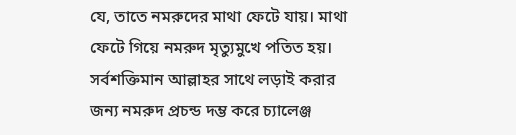যে, তাতে নমরুদের মাথা ফেটে যায়। মাথা ফেটে গিয়ে নমরুদ মৃত্যুমুখে পতিত হয়। সর্বশক্তিমান আল্লাহর সাথে লড়াই করার জন্য নমরুদ প্রচন্ড দম্ভ করে চ্যালেঞ্জ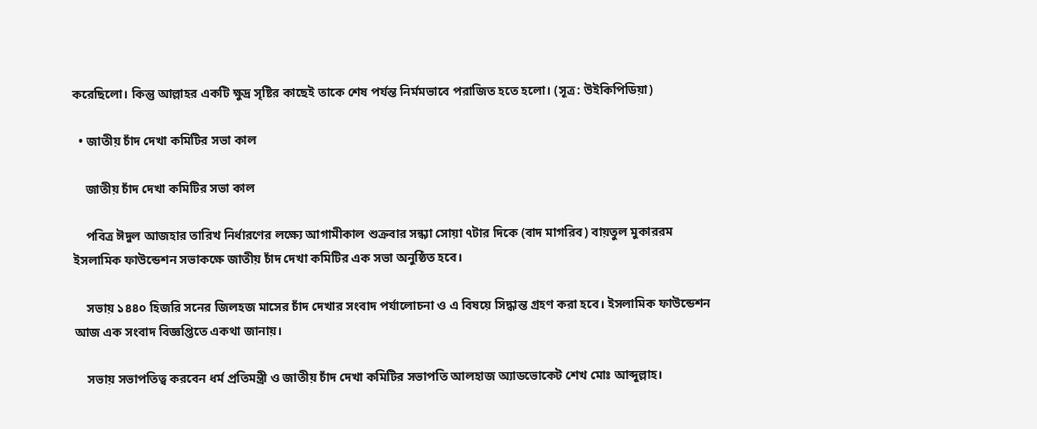করেছিলো। কিন্তু আল্লাহর একটি ক্ষুদ্র সৃষ্টির কাছেই তাকে শেষ পর্যন্ত নির্মমভাবে পরাজিত হতে হলো। (সূত্র: উইকিপিডিয়া)

  • জাতীয় চাঁদ দেখা কমিটির সভা কাল

    জাতীয় চাঁদ দেখা কমিটির সভা কাল

    পবিত্র ঈদুল আজহার তারিখ নির্ধারণের লক্ষ্যে আগামীকাল শুক্রবার সন্ধ্যা সোয়া ৭টার দিকে (বাদ মাগরিব) বায়তুল মুকাররম ইসলামিক ফাউন্ডেশন সভাকক্ষে জাতীয় চাঁদ দেখা কমিটির এক সভা অনুষ্ঠিত হবে।

    সভায় ১৪৪০ হিজরি সনের জিলহজ মাসের চাঁদ দেখার সংবাদ পর্যালোচনা ও এ বিষয়ে সিদ্ধান্ত গ্রহণ করা হবে। ইসলামিক ফাউন্ডেশন আজ এক সংবাদ বিজ্ঞপ্তিতে একথা জানায়।

    সভায় সভাপতিত্ব করবেন ধর্ম প্রতিমন্ত্রী ও জাতীয় চাঁদ দেখা কমিটির সভাপতি আলহাজ অ্যাডভোকেট শেখ মোঃ আব্দুল্লাহ।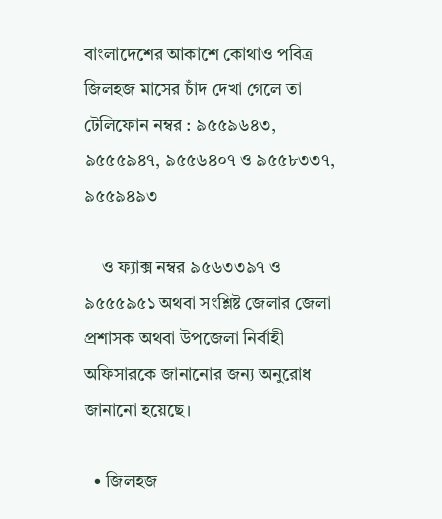বাংলাদেশের আকাশে কোথাও পবিত্র জিলহজ মাসের চাঁদ দেখা গেলে তা টেলিফোন নম্বর : ৯৫৫৯৬৪৩, ৯৫৫৫৯৪৭, ৯৫৫৬৪০৭ ও ৯৫৫৮৩৩৭, ৯৫৫৯৪৯৩

    ও ফ্যাক্স নম্বর ৯৫৬৩৩৯৭ ও ৯৫৫৫৯৫১ অথবা সংশ্লিষ্ট জেলার জেলা প্রশাসক অথবা উপজেলা নির্বাহী অফিসারকে জানানোর জন্য অনুরোধ জানানো হয়েছে।

  • জিলহজ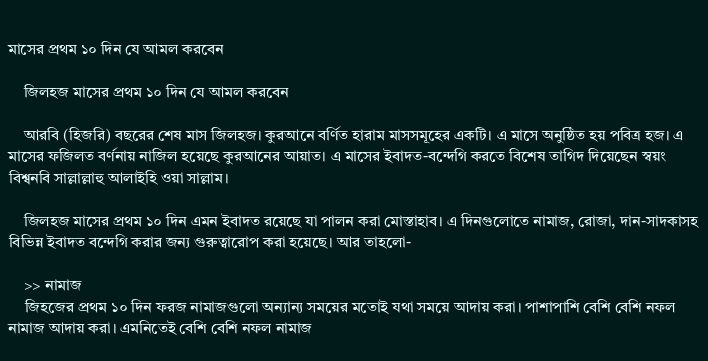মাসের প্রথম ১০ দিন যে আমল করবেন

    জিলহজ মাসের প্রথম ১০ দিন যে আমল করবেন

    আরবি (হিজরি) বছরের শেষ মাস জিলহজ। কুরআনে বর্ণিত হারাম মাসসমূহের একটি। এ মাসে অনুষ্ঠিত হয় পবিত্র হজ। এ মাসের ফজিলত বর্ণনায় নাজিল হয়েছে কুরআনের আয়াত। এ মাসের ইবাদত-বন্দেগি করতে বিশেষ তাগিদ দিয়েছেন স্বয়ং বিশ্বনবি সাল্লাল্লাহু আলাইহি ওয়া সাল্লাম।

    জিলহজ মাসের প্রথম ১০ দিন এমন ইবাদত রয়েছে যা পালন করা মোস্তাহাব। এ দিনগুলোতে নামাজ, রোজা, দান-সাদকাসহ বিভিন্ন ইবাদত বন্দেগি করার জন্য গুরুত্বারোপ করা হয়েছে। আর তাহলো-

    >> নামাজ
    জিহজের প্রথম ১০ দিন ফরজ নামাজগুলো অন্যান্য সময়ের মতোই যথা সময়ে আদায় করা। পাশাপাশি বেশি বেশি নফল নামাজ আদায় করা। এমনিতেই বেশি বেশি নফল নামাজ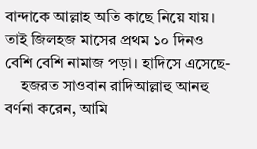বান্দাকে আল্লাহ অতি কাছে নিয়ে যায়। তাই জিলহজ মাসের প্রথম ১০ দিনও বেশি বেশি নামাজ পড়া। হাদিসে এসেছে-
    হজরত সাওবান রাদিআল্লাহু আনহু বর্ণনা করেন, আমি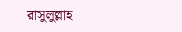রাসুলুল্লাহ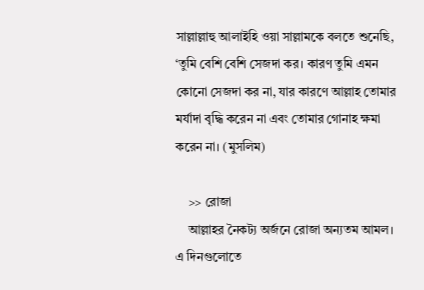সাল্লাল্লাহু আলাইহি ওয়া সাল্লামকে বলতে শুনেছি, ‘তুমি বেশি বেশি সেজদা কর। কারণ তুমি এমন কোনো সেজদা কর না, যার কারণে আল্লাহ তোমার মর্যাদা বৃদ্ধি করেন না এবং তোমার গোনাহ ক্ষমা করেন না। (মুসলিম)

    >> রোজা
    আল্লাহর নৈকট্য অর্জনে রোজা অন্যতম আমল। এ দিনগুলোতে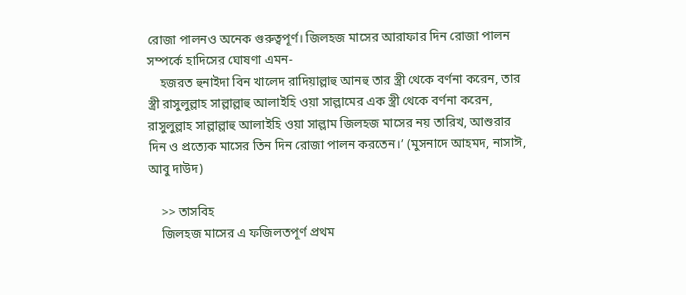রোজা পালনও অনেক গুরুত্বপূর্ণ। জিলহজ মাসের আরাফার দিন রোজা পালন সম্পর্কে হাদিসের ঘোষণা এমন-
    হজরত হুনাইদা বিন খালেদ রাদিয়াল্লাহু আনহু তার স্ত্রী থেকে বর্ণনা করেন, তার স্ত্রী রাসুলুল্লাহ সাল্লাল্লাহু আলাইহি ওয়া সাল্লামের এক স্ত্রী থেকে বর্ণনা করেন, রাসুলুল্লাহ সাল্লাল্লাহু আলাইহি ওয়া সাল্লাম জিলহজ মাসের নয় তারিখ, আশুরার দিন ও প্রত্যেক মাসের তিন দিন রোজা পালন করতেন।’ (মুসনাদে আহমদ, নাসাঈ, আবু দাউদ)

    >> তাসবিহ
    জিলহজ মাসের এ ফজিলতপূর্ণ প্রথম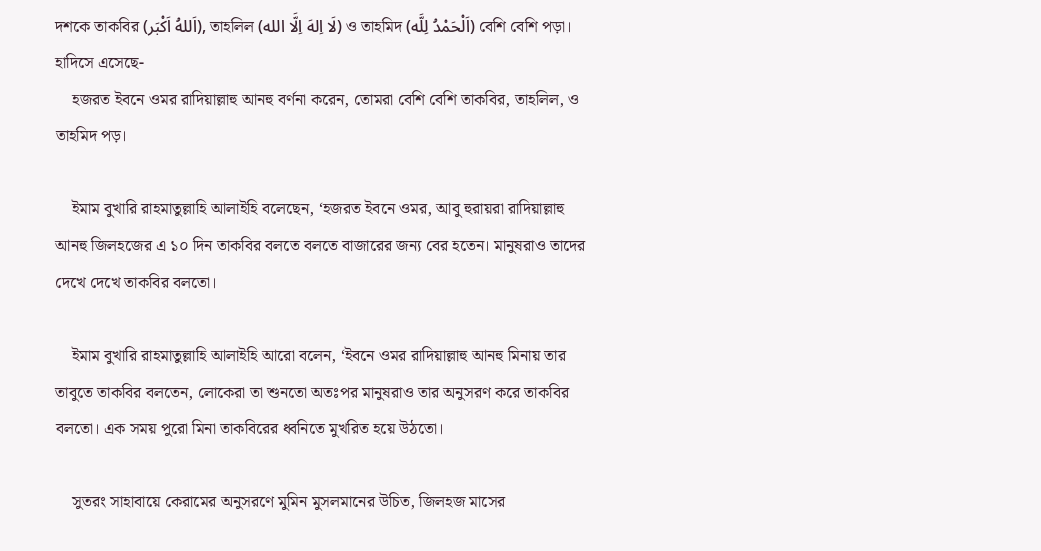দশকে তাকবির (اَللهُ اَكْبَر), তাহলিল (لَا اِلهَ اِلَّا الله) ও তাহমিদ (اَلْحَمْدُ لِلَّه) বেশি বেশি পড়া। হাদিসে এসেছে-
    হজরত ইবনে ওমর রাদিয়াল্লাহু আনহু বর্ণনা করেন, তোমরা বেশি বেশি তাকবির, তাহলিল, ও তাহমিদ পড়।

    ইমাম বুখারি রাহমাতুল্লাহি আলাইহি বলেছেন, ‘হজরত ইবনে ওমর, আবু হুরায়রা রাদিয়াল্লাহু আনহু জিলহজের এ ১০ দিন তাকবির বলতে বলতে বাজারের জন্য বের হতেন। মানুষরাও তাদের দেখে দেখে তাকবির বলতো।

    ইমাম বুখারি রাহমাতুল্লাহি আলাইহি আরো বলেন, ‘ইবনে ওমর রাদিয়াল্লাহু আনহু মিনায় তার তাবুতে তাকবির বলতেন, লোকেরা তা শুনতো অতঃপর মানুষরাও তার অনুসরণ করে তাকবির বলতো। এক সময় পুরো মিনা তাকবিরের ধ্বনিতে মুখরিত হয়ে উঠতো।

    সুতরং সাহাবায়ে কেরামের অনুসরণে মুমিন মুসলমানের উচিত, জিলহজ মাসের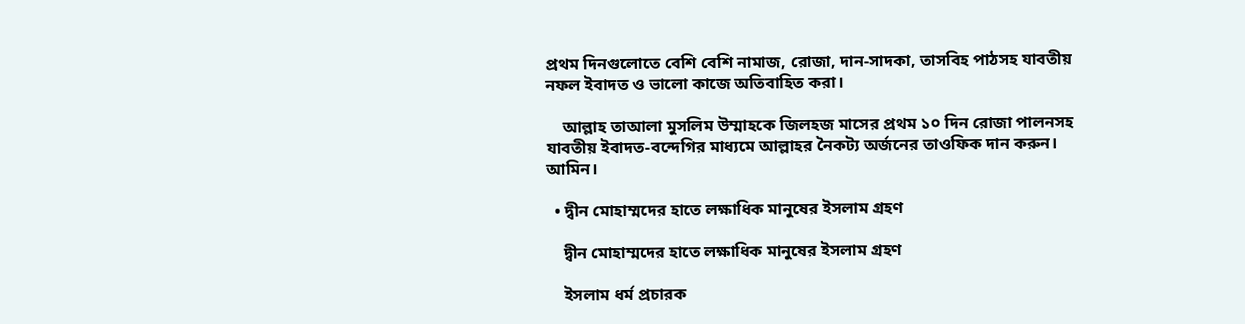প্রথম দিনগুলোতে বেশি বেশি নামাজ, রোজা, দান-সাদকা, তাসবিহ পাঠসহ যাবতীয় নফল ইবাদত ও ভালো কাজে অতিবাহিত করা।

    আল্লাহ তাআলা মুসলিম উম্মাহকে জিলহজ মাসের প্রথম ১০ দিন রোজা পালনসহ যাবতীয় ইবাদত-বন্দেগির মাধ্যমে আল্লাহর নৈকট্য অর্জনের তাওফিক দান করুন। আমিন।

  • দ্বীন মোহাম্মদের হাতে লক্ষাধিক মানুষের ইসলাম গ্রহণ

    দ্বীন মোহাম্মদের হাতে লক্ষাধিক মানুষের ইসলাম গ্রহণ

    ইসলাম ধর্ম প্রচারক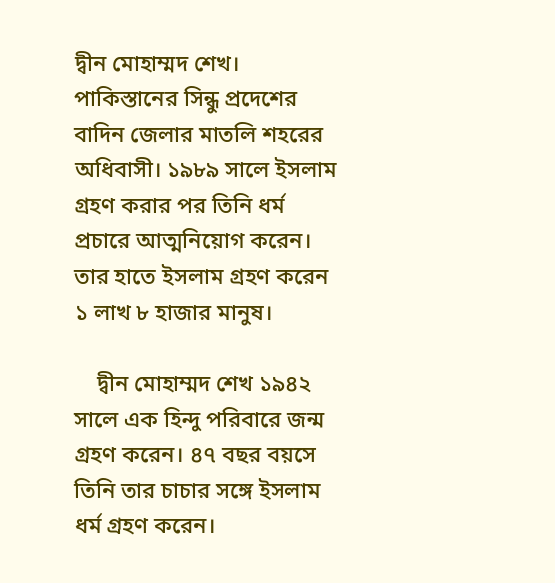দ্বীন মোহাম্মদ শেখ। পাকিস্তানের সিন্ধু প্রদেশের বাদিন জেলার মাতলি শহরের অধিবাসী। ১৯৮৯ সালে ইসলাম গ্রহণ করার পর তিনি ধর্ম প্রচারে আত্মনিয়োগ করেন। তার হাতে ইসলাম গ্রহণ করেন ১ লাখ ৮ হাজার মানুষ।

    দ্বীন মোহাম্মদ শেখ ১৯৪২ সালে এক হিন্দু পরিবারে জন্ম গ্রহণ করেন। ৪৭ বছর বয়সে তিনি তার চাচার সঙ্গে ইসলাম ধর্ম গ্রহণ করেন।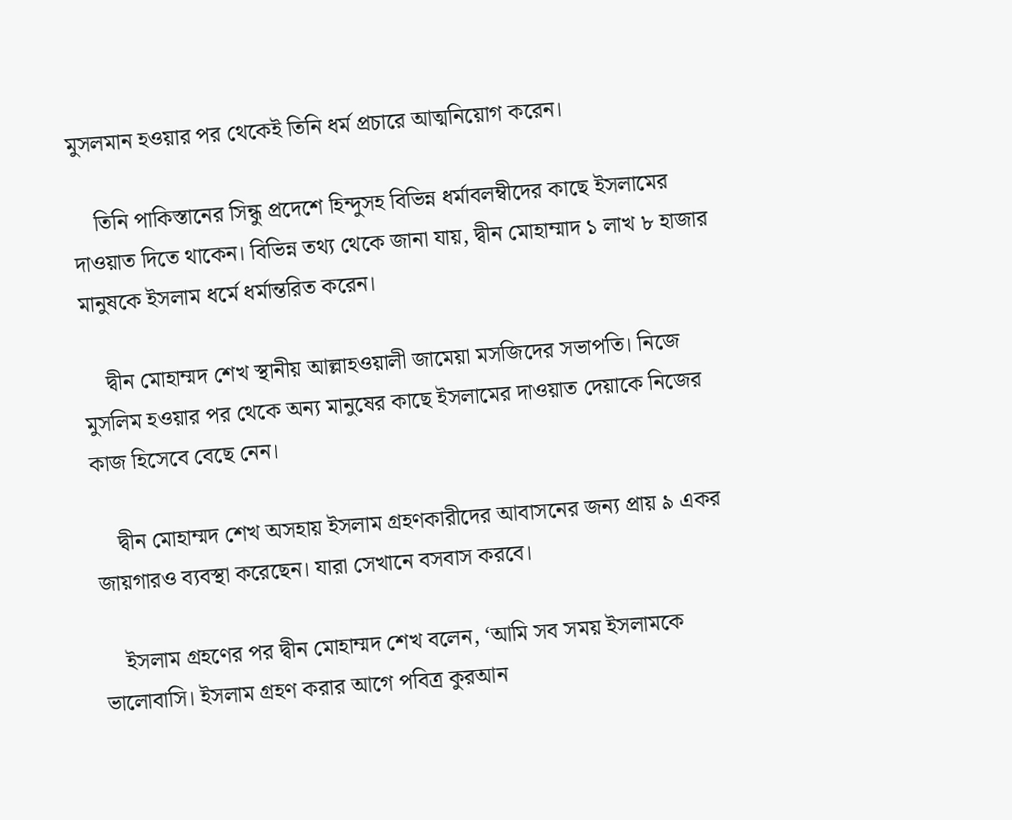মুসলমান হওয়ার পর থেকেই তিনি ধর্ম প্রচারে আত্মনিয়োগ করেন।

    তিনি পাকিস্তানের সিন্ধু প্রদেশে হিন্দুসহ বিভিন্ন ধর্মাবলম্বীদের কাছে ইসলামের দাওয়াত দিতে থাকেন। বিভিন্ন তথ্য থেকে জানা যায়, দ্বীন মোহাম্মাদ ১ লাখ ৮ হাজার মানুষকে ইসলাম ধর্মে ধর্মান্তরিত করেন।

    দ্বীন মোহাম্মদ শেখ স্থানীয় আল্লাহওয়ালী জামেয়া মসজিদের সভাপতি। নিজে মুসলিম হওয়ার পর থেকে অন্য মানুষের কাছে ইসলামের দাওয়াত দেয়াকে নিজের কাজ হিসেবে বেছে নেন।

    দ্বীন মোহাম্মদ শেখ অসহায় ইসলাম গ্রহণকারীদের আবাসনের জন্য প্রায় ৯ একর জায়গারও ব্যবস্থা করেছেন। যারা সেখানে বসবাস করবে।

    ইসলাম গ্রহণের পর দ্বীন মোহাম্মদ শেখ বলেন, ‘আমি সব সময় ইসলামকে ভালোবাসি। ইসলাম গ্রহণ করার আগে পবিত্র কুরআন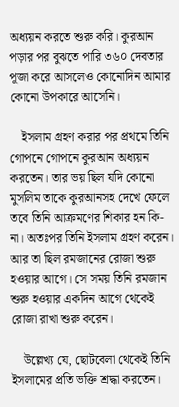অধ্যয়ন করতে শুরু করি। কুরআন পড়ার পর বুঝতে পারি ৩৬০ দেবতার পূজা করে আসলেও কোনোদিন আমার কোনো উপকারে আসেনি।

    ইসলাম গ্রহণ করার পর প্রথমে তিনি গোপনে গোপনে কুরআন অধ্যয়ন করতেন। তার ভয় ছিল যদি কোনো মুসলিম তাকে কুরআনসহ দেখে ফেলে তবে তিনি আক্রমণের শিকার হন কি-না। অতঃপর তিনি ইসলাম গ্রহণ করেন। আর তা ছিল রমজানের রোজা শুরু হওয়ার আগে। সে সময় তিনি রমজান শুরু হওয়ার একদিন আগে থেকেই রোজা রাখা শুরু করেন।

    উল্লেখ্য যে, ছোটবেলা থেকেই তিনি ইসলামের প্রতি ভক্তি শ্রদ্ধা করতেন।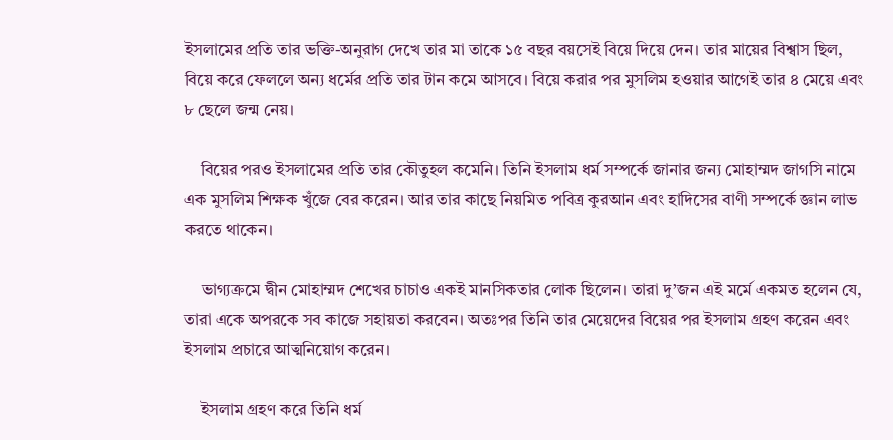ইসলামের প্রতি তার ভক্তি-অনুরাগ দেখে তার মা তাকে ১৫ বছর বয়সেই বিয়ে দিয়ে দেন। তার মায়ের বিশ্বাস ছিল, বিয়ে করে ফেললে অন্য ধর্মের প্রতি তার টান কমে আসবে। বিয়ে করার পর মুসলিম হওয়ার আগেই তার ৪ মেয়ে এবং ৮ ছেলে জন্ম নেয়।

    বিয়ের পরও ইসলামের প্রতি তার কৌতুহল কমেনি। তিনি ইসলাম ধর্ম সম্পর্কে জানার জন্য মোহাম্মদ জাগসি নামে এক মুসলিম শিক্ষক খুঁজে বের করেন। আর তার কাছে নিয়মিত পবিত্র কুরআন এবং হাদিসের বাণী সম্পর্কে জ্ঞান লাভ করতে থাকেন।

    ভাগ্যক্রমে দ্বীন মোহাম্মদ শেখের চাচাও একই মানসিকতার লোক ছিলেন। তারা দু’জন এই মর্মে একমত হলেন যে, তারা একে অপরকে সব কাজে সহায়তা করবেন। অতঃপর তিনি তার মেয়েদের বিয়ের পর ইসলাম গ্রহণ করেন এবং ইসলাম প্রচারে আত্মনিয়োগ করেন।

    ইসলাম গ্রহণ করে তিনি ধর্ম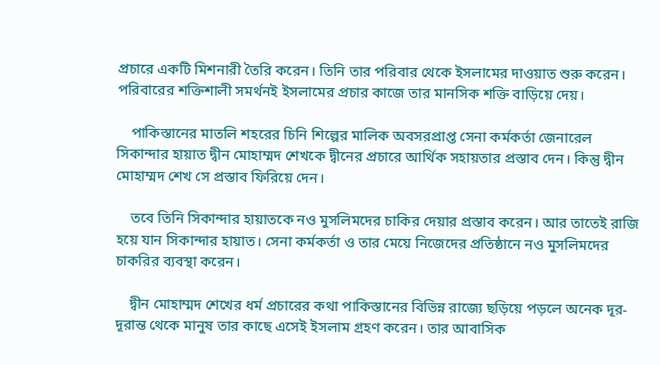প্রচারে একটি মিশনারী তৈরি করেন। তিনি তার পরিবার থেকে ইসলামের দাওয়াত শুরু করেন। পরিবারের শক্তিশালী সমর্থনই ইসলামের প্রচার কাজে তার মানসিক শক্তি বাড়িয়ে দেয়।

    পাকিস্তানের মাতলি শহরের চিনি শিল্পের মালিক অবসরপ্রাপ্ত সেনা কর্মকর্তা জেনারেল সিকান্দার হায়াত দ্বীন মোহাম্মদ শেখকে দ্বীনের প্রচারে আর্থিক সহায়তার প্রস্তাব দেন। কিন্তু দ্বীন মোহাম্মদ শেখ সে প্রস্তাব ফিরিয়ে দেন।

    তবে তিনি সিকান্দার হায়াতকে নও মুসলিমদের চাকির দেয়ার প্রস্তাব করেন। আর তাতেই রাজি হয়ে যান সিকান্দার হায়াত। সেনা কর্মকর্তা ও তার মেয়ে নিজেদের প্রতিষ্ঠানে নও মুসলিমদের চাকরির ব্যবস্থা করেন।

    দ্বীন মোহাম্মদ শেখের ধর্ম প্রচারের কথা পাকিস্তানের বিভিন্ন রাজ্যে ছড়িয়ে পড়লে অনেক দূর-দূরান্ত থেকে মানুষ তার কাছে এসেই ইসলাম গ্রহণ করেন। তার আবাসিক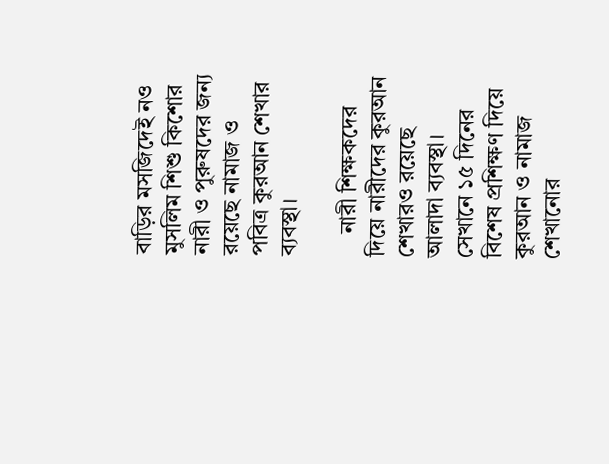বাড়ির মসজিদেই নও মুসলিম শিশু কিশোর নারী ও পুরুষদের জন্য রয়েছে নামাজ ও পবিত্র কুরআন শেখার ব্যবস্থা।

    নারী শিক্ষকদের দিয়ে নারীদের কুরআন শেখারও রয়েছে আলাদা ব্যবস্থা। সেখানে ১৫ দিনের বিশেষ প্রশিক্ষণ দিয়ে কুরআন ও নামাজ শেখানোর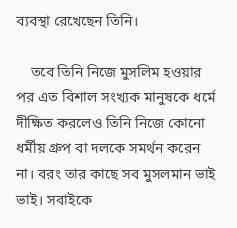ব্যবস্থা রেখেছেন তিনি।

    তবে তিনি নিজে মুসলিম হওয়ার পর এত বিশাল সংখ্যক মানুষকে ধর্মে দীক্ষিত করলেও তিনি নিজে কোনো ধর্মীয় গ্রুপ বা দলকে সমর্থন করেন না। বরং তার কাছে সব মুসলমান ভাই ভাই। সবাইকে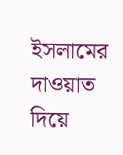ইসলামের দাওয়াত দিয়ে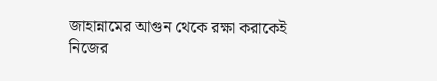জাহান্নামের আগুন থেকে রক্ষা করাকেই নিজের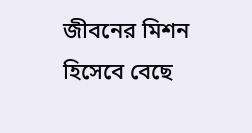জীবনের মিশন হিসেবে বেছে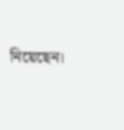নিয়েছেন।